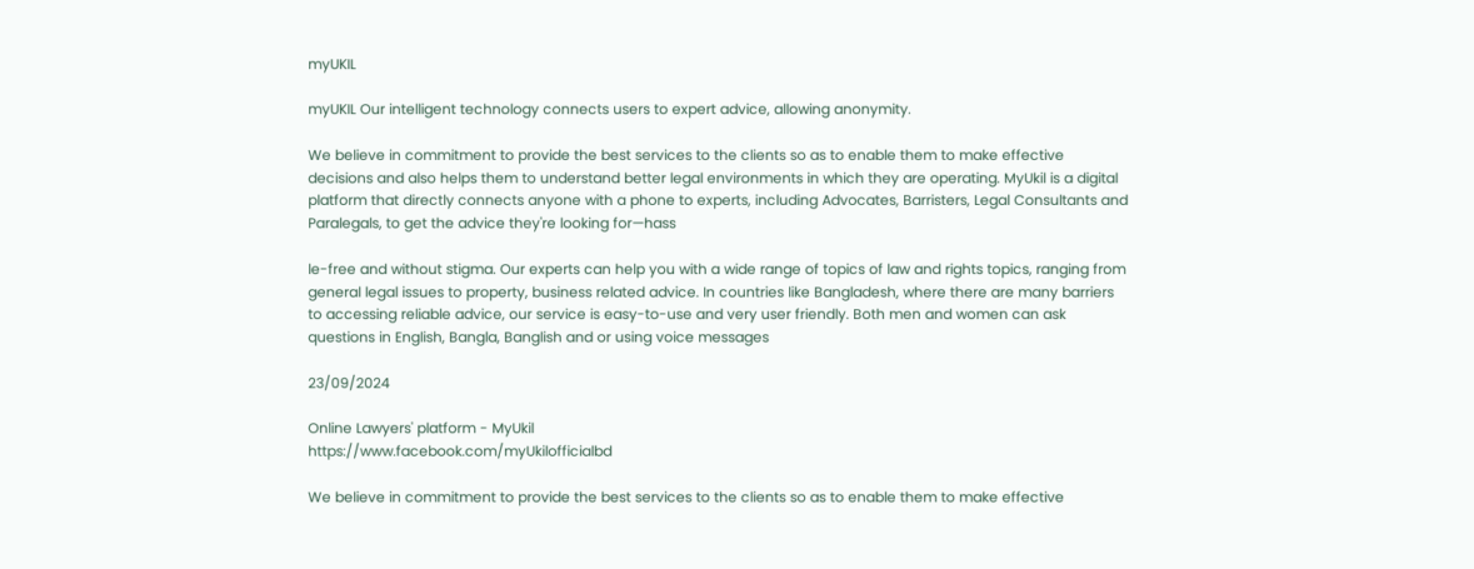myUKIL

myUKIL Our intelligent technology connects users to expert advice, allowing anonymity.

We believe in commitment to provide the best services to the clients so as to enable them to make effective decisions and also helps them to understand better legal environments in which they are operating. MyUkil is a digital platform that directly connects anyone with a phone to experts, including Advocates, Barristers, Legal Consultants and Paralegals, to get the advice they're looking for—hass

le-free and without stigma. Our experts can help you with a wide range of topics of law and rights topics, ranging from general legal issues to property, business related advice. In countries like Bangladesh, where there are many barriers to accessing reliable advice, our service is easy-to-use and very user friendly. Both men and women can ask questions in English, Bangla, Banglish and or using voice messages

23/09/2024

Online Lawyers' platform - MyUkil
https://www.facebook.com/myUkilofficialbd

We believe in commitment to provide the best services to the clients so as to enable them to make effective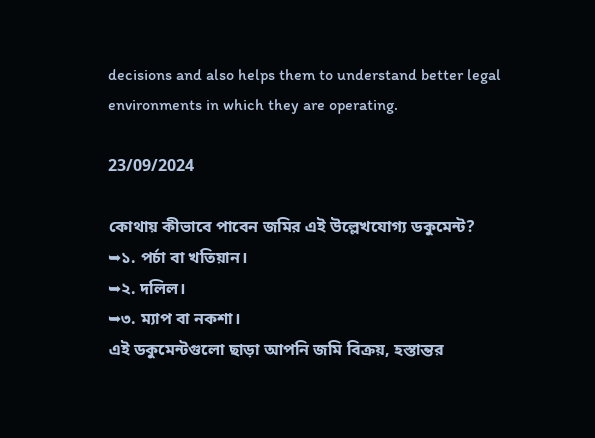decisions and also helps them to understand better legal environments in which they are operating.

23/09/2024

কোথায় কীভাবে পাবেন জমির এই উল্লেখযোগ্য ডকুমেন্ট?
➥১. পর্চা বা খতিয়ান।
➥২. দলিল।
➥৩. ম্যাপ বা নকশা।
এই ডকুমেন্টগুলো ছাড়া আপনি জমি বিক্রয়, হস্তান্তর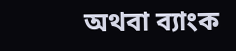অথবা ব্যাংক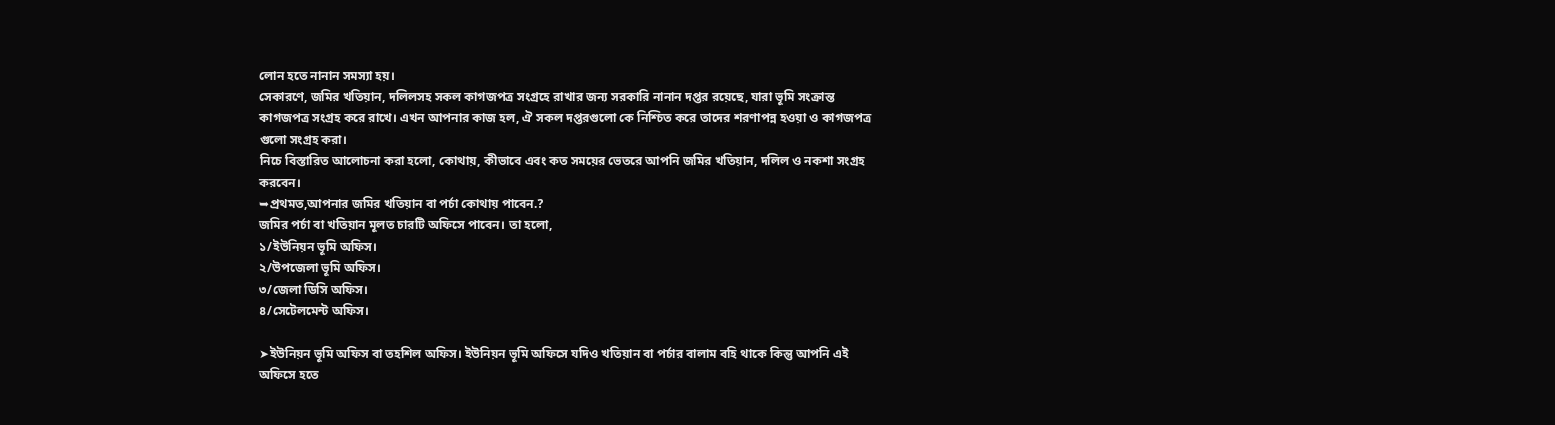লোন হতে নানান সমস্যা হয়।
সেকারণে, জমির খতিয়ান, দলিলসহ সকল কাগজপত্র সংগ্রহে রাখার জন্য সরকারি নানান দপ্তর রয়েছে, যারা ভূমি সংক্রান্ত কাগজপত্র সংগ্রহ করে রাখে। এখন আপনার কাজ হল, ঐ সকল দপ্তরগুলো কে নিশ্চিত করে তাদের শরণাপন্ন হওয়া ও কাগজপত্র গুলো সংগ্রহ করা।
নিচে বিস্তারিত আলোচনা করা হলো, কোথায়, কীভাবে এবং কত সময়ের ভেতরে আপনি জমির খতিয়ান, দলিল ও নকশা সংগ্রহ করবেন।
➥প্রথমত,আপনার জমির খতিয়ান বা পর্চা কোথায় পাবেন.?
জমির পর্চা বা খতিয়ান মূলত চারটি অফিসে পাবেন। তা হলো,
১/ইউনিয়ন ভূমি অফিস।
২/উপজেলা ভূমি অফিস।
৩/জেলা ডিসি অফিস।
৪/সেটেলমেন্ট অফিস।

➤ইউনিয়ন ভূমি অফিস বা তহশিল অফিস। ইউনিয়ন ভূমি অফিসে যদিও খতিয়ান বা পর্চার বালাম বহি থাকে কিন্তু আপনি এই অফিসে হতে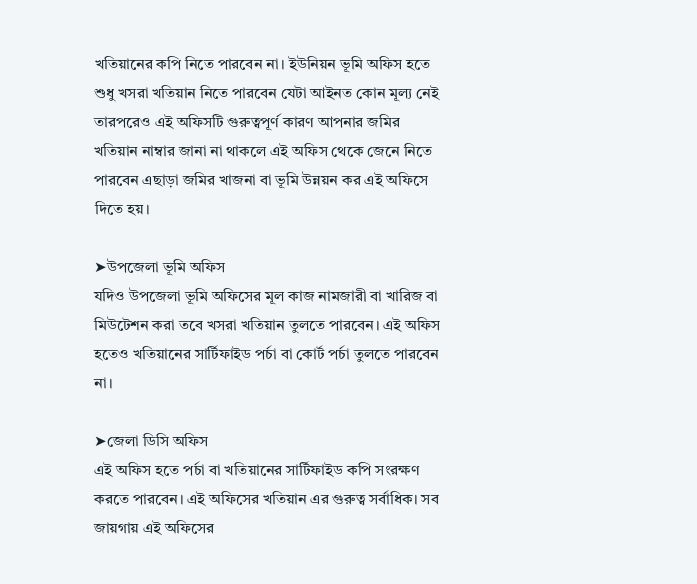খতিয়ানের কপি নিতে পারবেন না। ইউনিয়ন ভূমি অফিস হতে শুধু খসরা খতিয়ান নিতে পারবেন যেটা আইনত কোন মূল্য নেই তারপরেও এই অফিসটি গুরুত্বপূর্ণ কারণ আপনার জমির খতিয়ান নাম্বার জানা না থাকলে এই অফিস থেকে জেনে নিতে পারবেন এছাড়া জমির খাজনা বা ভূমি উন্নয়ন কর এই অফিসে দিতে হয়।

➤উপজেলা ভূমি অফিস
যদিও উপজেলা ভূমি অফিসের মূল কাজ নামজারী বা খারিজ বা মিউটেশন করা তবে খসরা খতিয়ান তুলতে পারবেন। এই অফিস হতেও খতিয়ানের সার্টিফাইড পর্চা বা কোর্ট পর্চা তুলতে পারবেন না।

➤জেলা ডিসি অফিস
এই অফিস হতে পর্চা বা খতিয়ানের সার্টিফাইড কপি সংরক্ষণ করতে পারবেন। এই অফিসের খতিয়ান এর গুরুত্ব সর্বাধিক। সব জায়গায় এই অফিসের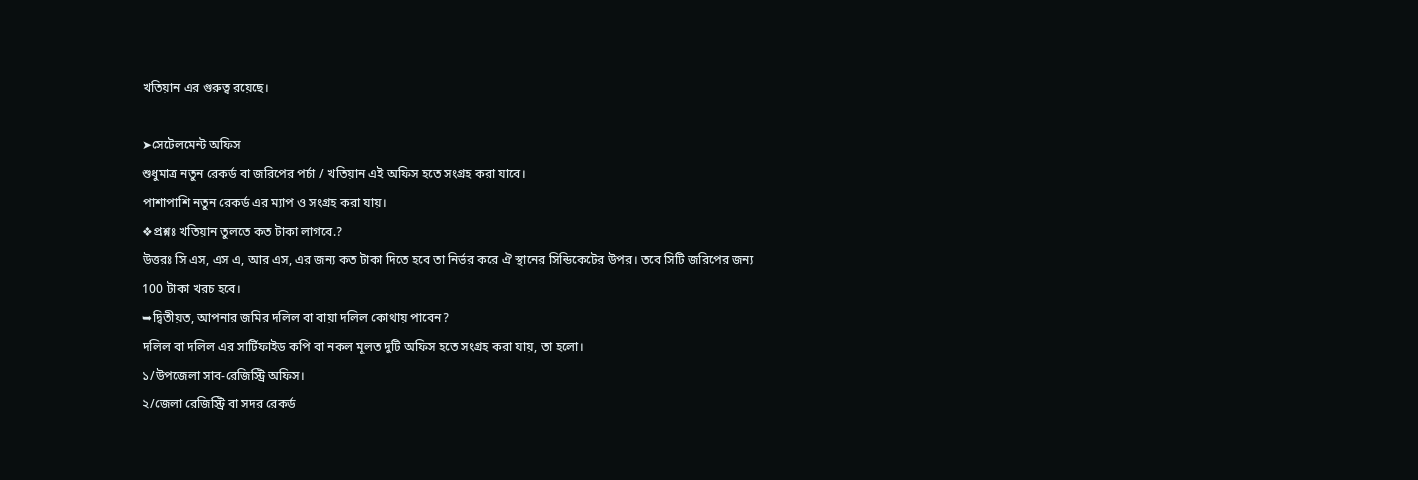খতিয়ান এর গুরুত্ব রয়েছে।

➤সেটেলমেন্ট অফিস
শুধুমাত্র নতুন রেকর্ড বা জরিপের পর্চা / খতিয়ান এই অফিস হতে সংগ্রহ করা যাবে।
পাশাপাশি নতুন রেকর্ড এর ম্যাপ ও সংগ্রহ করা যায়।
❖প্রশ্নঃ খতিয়ান তুলতে কত টাকা লাগবে.?
উত্তরঃ সি এস, এস এ, আর এস, এর জন্য কত টাকা দিতে হবে তা নির্ভর করে ঐ স্থানের সিন্ডিকেটের উপর। তবে সিটি জরিপের জন্য 100 টাকা খরচ হবে।
➥দ্বিতীয়ত, আপনার জমির দলিল বা বায়া দলিল কোথায় পাবেন?
দলিল বা দলিল এর সার্টিফাইড কপি বা নকল মূলত দুটি অফিস হতে সংগ্রহ করা যায়, তা হলো।
১/উপজেলা সাব-রেজিস্ট্রি অফিস।
২/জেলা রেজিস্ট্রি বা সদর রেকর্ড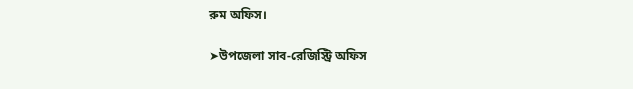রুম অফিস।

➤উপজেলা সাব-রেজিস্ট্রি অফিস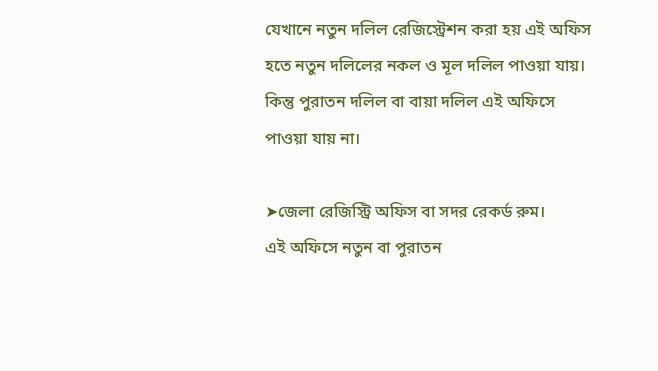যেখানে নতুন দলিল রেজিস্ট্রেশন করা হয় এই অফিস হতে নতুন দলিলের নকল ও মূল দলিল পাওয়া যায়। কিন্তু পুরাতন দলিল বা বায়া দলিল এই অফিসে পাওয়া যায় না।

➤জেলা রেজিস্ট্রি অফিস বা সদর রেকর্ড রুম।
এই অফিসে নতুন বা পুরাতন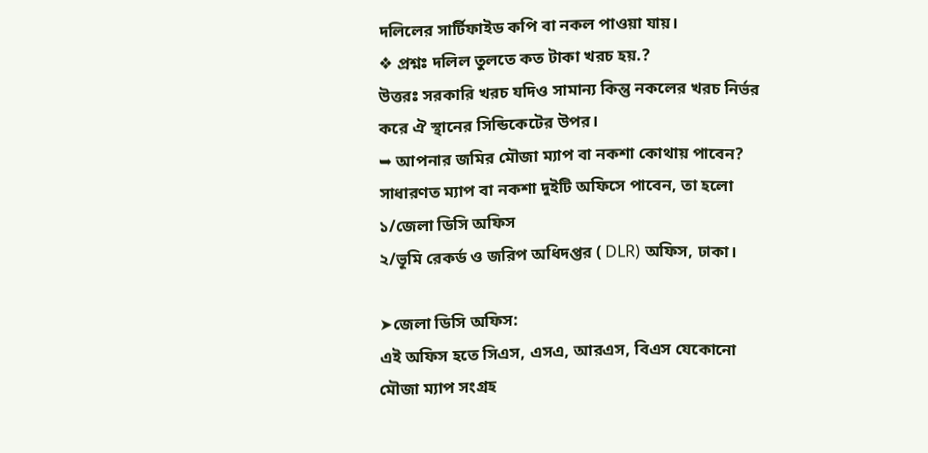দলিলের সার্টিফাইড কপি বা নকল পাওয়া যায়।
❖ প্রশ্নঃ দলিল তুলতে কত টাকা খরচ হয়.?
উত্তরঃ সরকারি খরচ যদিও সামান্য কিন্তু নকলের খরচ নির্ভর করে ঐ স্থানের সিন্ডিকেটের উপর।
➥ আপনার জমির মৌজা ম্যাপ বা নকশা কোথায় পাবেন?
সাধারণত ম্যাপ বা নকশা দুইটি অফিসে পাবেন, তা হলো
১/জেলা ডিসি অফিস
২/ভূমি রেকর্ড ও জরিপ অধিদপ্তর ( DLR) অফিস, ঢাকা।

➤জেলা ডিসি অফিস:
এই অফিস হতে সিএস, এসএ, আরএস, বিএস যেকোনো মৌজা ম্যাপ সংগ্রহ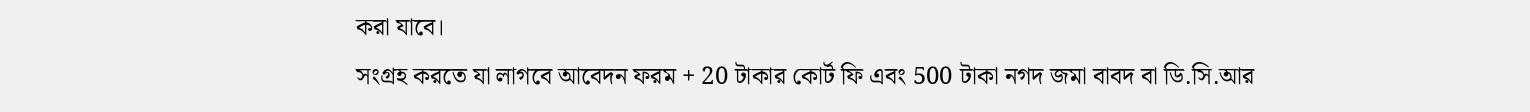করা যাবে।
সংগ্রহ করতে যা লাগবে আবেদন ফরম + 20 টাকার কোর্ট ফি এবং 500 টাকা নগদ জমা বাবদ বা ডি.সি.আর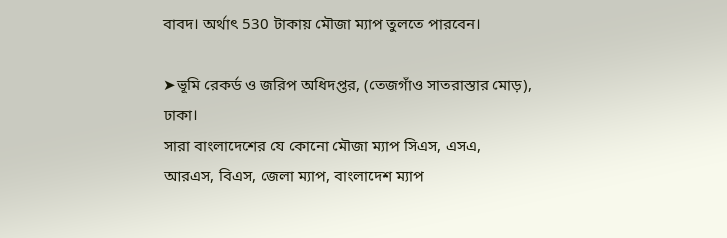বাবদ। অর্থাৎ 530 টাকায় মৌজা ম্যাপ তুলতে পারবেন।

➤ভূমি রেকর্ড ও জরিপ অধিদপ্তর, (তেজগাঁও সাতরাস্তার মোড়), ঢাকা।
সারা বাংলাদেশের যে কোনো মৌজা ম্যাপ সিএস, এসএ, আরএস, বিএস, জেলা ম্যাপ, বাংলাদেশ ম্যাপ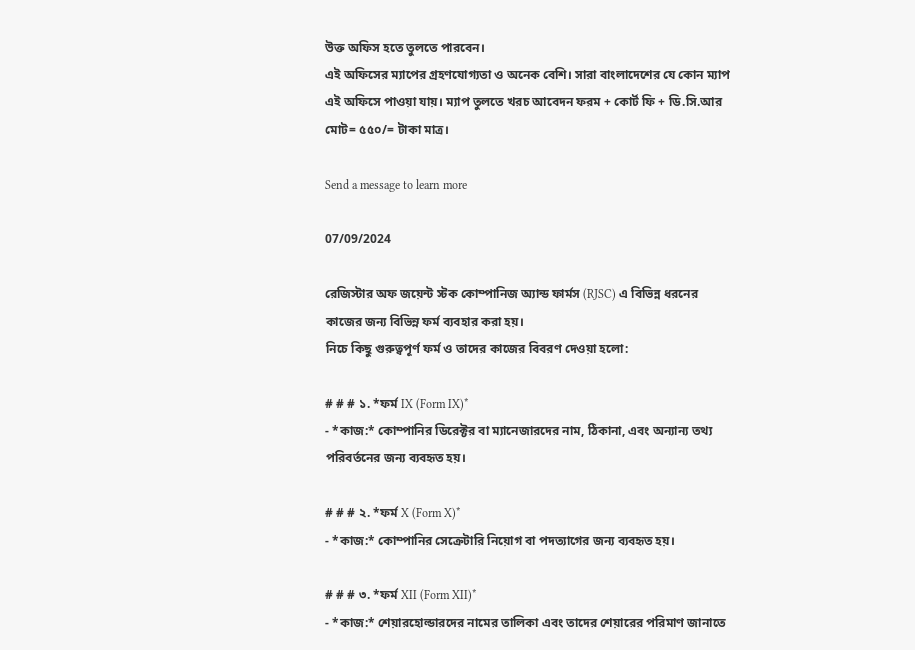উক্ত অফিস হতে তুলতে পারবেন।
এই অফিসের ম্যাপের গ্রহণযোগ্যতা ও অনেক বেশি। সারা বাংলাদেশের যে কোন ম্যাপ এই অফিসে পাওয়া যায়। ম্যাপ তুলতে খরচ আবেদন ফরম + কোর্ট ফি + ডি.সি.আর মোট= ৫৫০/= টাকা মাত্র।

Send a message to learn more

07/09/2024

রেজিস্টার অফ জয়েন্ট স্টক কোম্পানিজ অ্যান্ড ফার্মস (RJSC) এ বিভিন্ন ধরনের কাজের জন্য বিভিন্ন ফর্ম ব্যবহার করা হয়।
নিচে কিছু গুরুত্বপূর্ণ ফর্ম ও তাদের কাজের বিবরণ দেওয়া হলো:

# # # ১. *ফর্ম IX (Form IX)*
- *কাজ:* কোম্পানির ডিরেক্টর বা ম্যানেজারদের নাম, ঠিকানা, এবং অন্যান্য তথ্য পরিবর্তনের জন্য ব্যবহৃত হয়।

# # # ২. *ফর্ম X (Form X)*
- *কাজ:* কোম্পানির সেক্রেটারি নিয়োগ বা পদত্যাগের জন্য ব্যবহৃত হয়।

# # # ৩. *ফর্ম XII (Form XII)*
- *কাজ:* শেয়ারহোল্ডারদের নামের তালিকা এবং তাদের শেয়ারের পরিমাণ জানাতে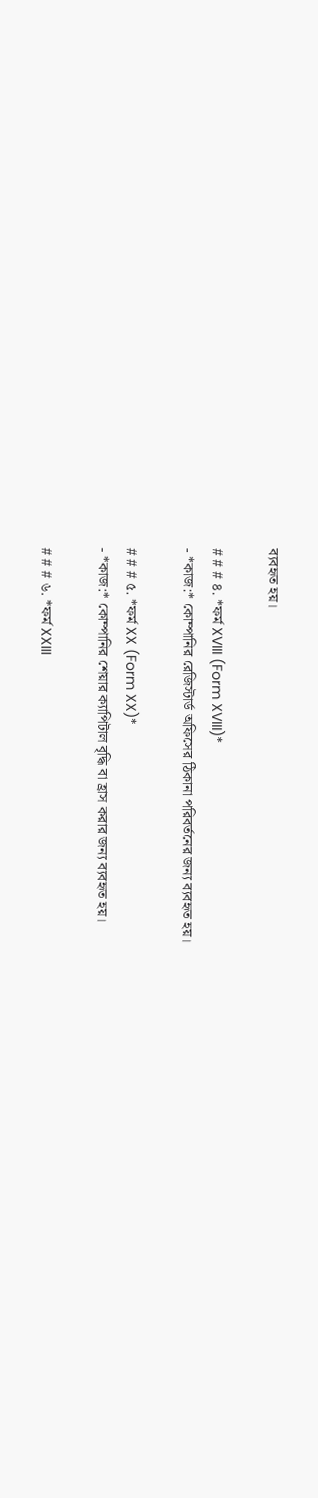ব্যবহৃত হয়।

# # # ৪. *ফর্ম XVIII (Form XVIII)*
- *কাজ:* কোম্পানির রেজিস্টার্ড অফিসের ঠিকানা পরিবর্তনের জন্য ব্যবহৃত হয়।

# # # ৫. *ফর্ম XX (Form XX)*
- *কাজ:* কোম্পানির শেয়ার ক্যাপিটাল বৃদ্ধি বা হ্রাস করার জন্য ব্যবহৃত হয়।

# # # ৬. *ফর্ম XXIII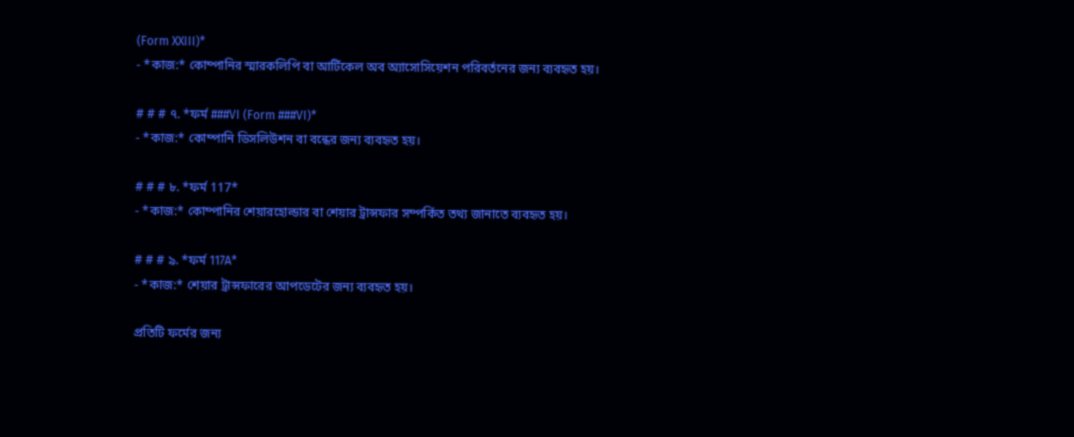(Form XXIII)*
- *কাজ:* কোম্পানির স্মারকলিপি বা আর্টিকেল অব অ্যাসোসিয়েশন পরিবর্তনের জন্য ব্যবহৃত হয়।

# # # ৭. *ফর্ম ###VI (Form ###VI)*
- *কাজ:* কোম্পানি ডিসলিউশন বা বন্ধের জন্য ব্যবহৃত হয়।

# # # ৮. *ফর্ম 117*
- *কাজ:* কোম্পানির শেয়ারহোল্ডার বা শেয়ার ট্রান্সফার সম্পর্কিত তথ্য জানাতে ব্যবহৃত হয়।

# # # ৯. *ফর্ম 117A*
- *কাজ:* শেয়ার ট্রান্সফারের আপডেটের জন্য ব্যবহৃত হয়।

প্রতিটি ফর্মের জন্য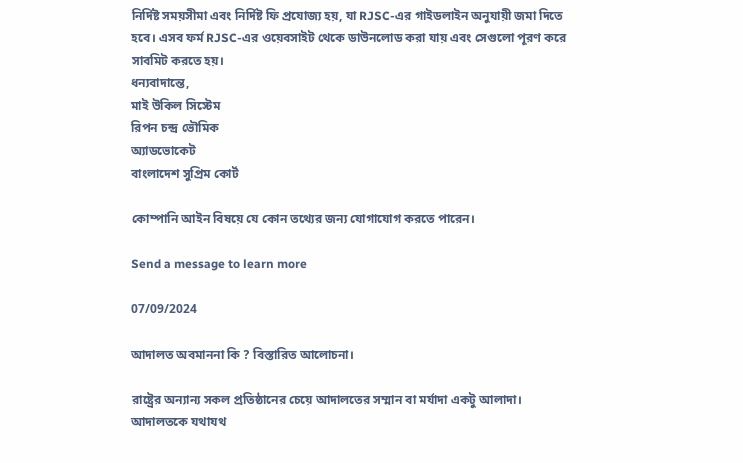নির্দিষ্ট সময়সীমা এবং নির্দিষ্ট ফি প্রযোজ্য হয়, যা RJSC-এর গাইডলাইন অনুযায়ী জমা দিতে হবে। এসব ফর্ম RJSC-এর ওয়েবসাইট থেকে ডাউনলোড করা যায় এবং সেগুলো পূরণ করে সাবমিট করতে হয়।
ধন্যবাদান্তে,
মাই উকিল সিস্টেম
রিপন চন্দ্র ভৌমিক
অ্যাডভোকেট
বাংলাদেশ সুপ্রিম কোর্ট

কোম্পানি আইন বিষয়ে যে কোন তথ্যের জন্য যোগাযোগ করতে পারেন।

Send a message to learn more

07/09/2024

আদালত অবমাননা কি ? বিস্তারিত আলোচনা।

রাষ্ট্রের অন্যান্য সকল প্রতিষ্ঠানের চেয়ে আদালতের সম্মান বা মর্যাদা একটু আলাদা। আদালতকে যথাযথ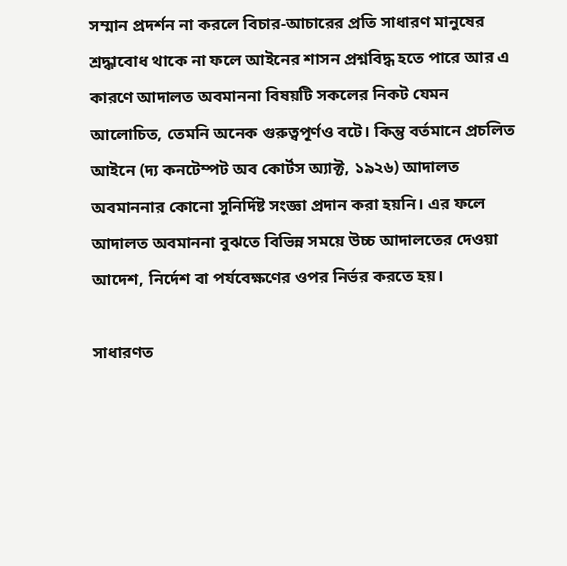সম্মান প্রদর্শন না করলে বিচার-আচারের প্রতি সাধারণ মানুষের শ্রদ্ধাবোধ থাকে না ফলে আইনের শাসন প্রশ্নবিদ্ধ হতে পারে আর এ কারণে আদালত অবমাননা বিষয়টি সকলের নিকট যেমন আলোচিত, তেমনি অনেক গুরুত্বপূর্ণও বটে। কিন্তু বর্তমানে প্রচলিত আইনে (দ্য কনটেম্পট অব কোর্টস অ্যাক্ট, ১৯২৬) আদালত অবমাননার কোনো সুনির্দিষ্ট সংজ্ঞা প্রদান করা হয়নি। এর ফলে আদালত অবমাননা বুঝতে বিভিন্ন সময়ে উচ্চ আদালতের দেওয়া আদেশ, নির্দেশ বা পর্যবেক্ষণের ওপর নির্ভর করতে হয়।

সাধারণত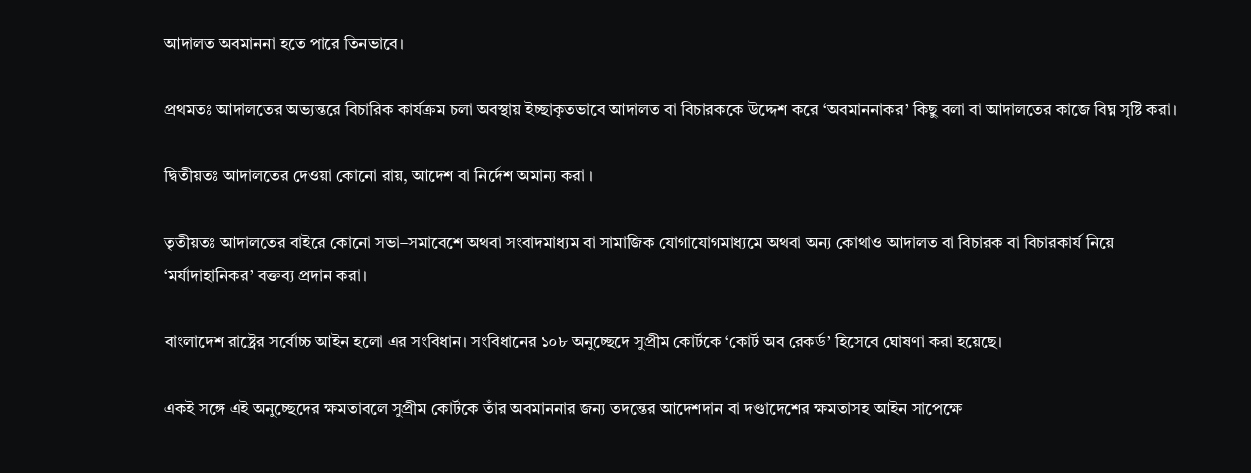আদালত অবমাননা হতে পারে তিনভাবে।

প্রথমতঃ আদালতের অভ্যন্তরে বিচারিক কার্যক্রম চলা অবস্থায় ইচ্ছাকৃতভাবে আদালত বা বিচারককে উদ্দেশ করে ‘অবমাননাকর’ কিছু বলা বা আদালতের কাজে বিঘ্ন সৃষ্টি করা।

দ্বিতীয়তঃ আদালতের দেওয়া কোনো রায়, আদেশ বা নির্দেশ অমান্য করা ।

তৃতীয়তঃ আদালতের বাইরে কোনো সভা–সমাবেশে অথবা সংবাদমাধ্যম বা সামাজিক যোগাযোগমাধ্যমে অথবা অন্য কোথাও আদালত বা বিচারক বা বিচারকার্য নিয়ে ‘মর্যাদাহানিকর’ বক্তব্য প্রদান করা।

বাংলাদেশ রাষ্ট্রের সর্বোচ্চ আইন হলো এর সংবিধান। সংবিধানের ১০৮ অনুচ্ছেদে সুপ্রীম কোর্টকে ‘কোর্ট অব রেকর্ড’ হিসেবে ঘোষণা করা হয়েছে।

একই সঙ্গে এই অনুচ্ছেদের ক্ষমতাবলে সুপ্রীম কোর্টকে তাঁর অবমাননার জন্য তদন্তের আদেশদান বা দণ্ডাদেশের ক্ষমতাসহ আইন সাপেক্ষে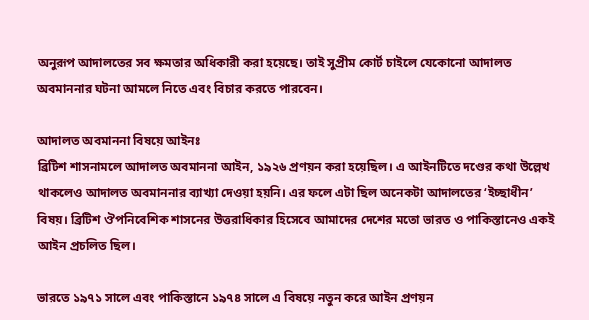অনুরূপ আদালতের সব ক্ষমতার অধিকারী করা হয়েছে। তাই সুপ্রীম কোর্ট চাইলে যেকোনো আদালত অবমাননার ঘটনা আমলে নিতে এবং বিচার করতে পারবেন।

আদালত অবমাননা বিষয়ে আইনঃ
ব্রিটিশ শাসনামলে আদালত অবমাননা আইন, ১৯২৬ প্রণয়ন করা হয়েছিল। এ আইনটিতে দণ্ডের কথা উল্লেখ থাকলেও আদালত অবমাননার ব্যাখ্যা দেওয়া হয়নি। এর ফলে এটা ছিল অনেকটা আদালতের ‘ইচ্ছাধীন’ বিষয়। ব্রিটিশ ঔপনিবেশিক শাসনের উত্তরাধিকার হিসেবে আমাদের দেশের মতো ভারত ও পাকিস্তানেও একই আইন প্রচলিত ছিল।

ভারতে ১৯৭১ সালে এবং পাকিস্তানে ১৯৭৪ সালে এ বিষয়ে নতুন করে আইন প্রণয়ন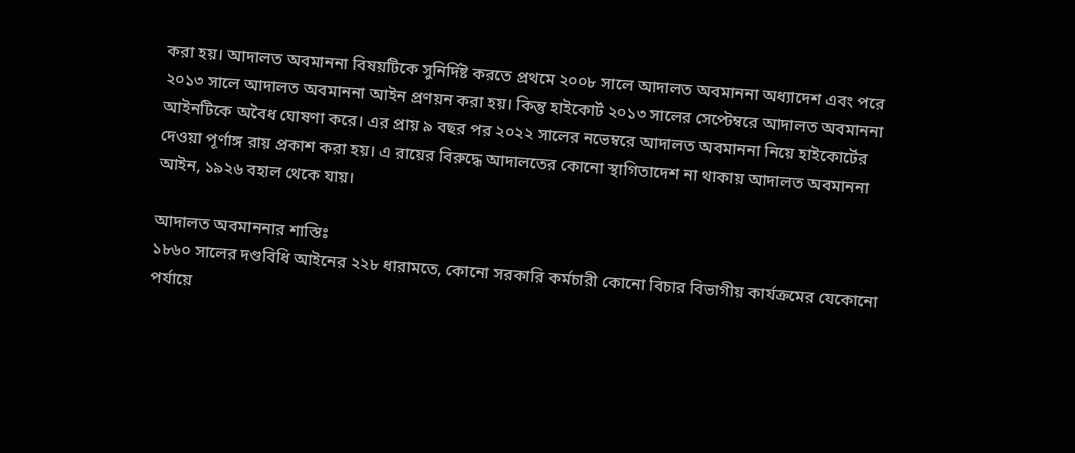করা হয়। আদালত অবমাননা বিষয়টিকে সুনির্দিষ্ট করতে প্রথমে ২০০৮ সালে আদালত অবমাননা অধ্যাদেশ এবং পরে ২০১৩ সালে আদালত অবমাননা আইন প্রণয়ন করা হয়। কিন্তু হাইকোর্ট ২০১৩ সালের সেপ্টেম্বরে আদালত অবমাননা আইনটিকে অবৈধ ঘোষণা করে। এর প্রায় ৯ বছর পর ২০২২ সালের নভেম্বরে আদালত অবমাননা নিয়ে হাইকোর্টের দেওয়া পূর্ণাঙ্গ রায় প্রকাশ করা হয়। এ রায়ের বিরুদ্ধে আদালতের কোনো স্থাগিতাদেশ না থাকায় আদালত অবমাননা আইন, ১৯২৬ বহাল থেকে যায়।

আদালত অবমাননার শাস্তিঃ
১৮৬০ সালের দণ্ডবিধি আইনের ২২৮ ধারামতে, কোনো সরকারি কর্মচারী কোনো বিচার বিভাগীয় কার্যক্রমের যেকোনো পর্যায়ে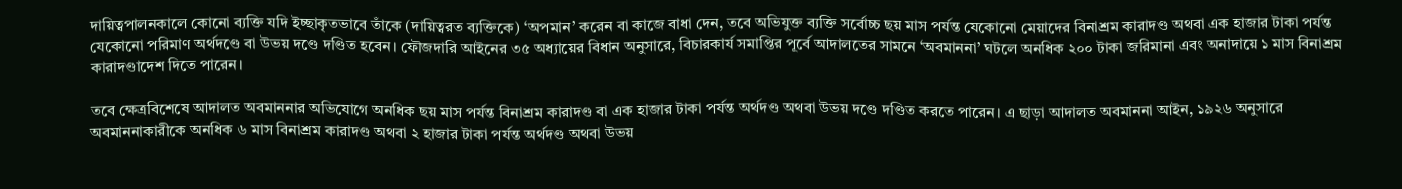দায়িত্বপালনকালে কোনো ব্যক্তি যদি ইচ্ছাকৃতভাবে তাঁকে (দায়িত্বরত ব্যক্তিকে) ‘অপমান’ করেন বা কাজে বাধা দেন, তবে অভিযুক্ত ব্যক্তি সর্বোচ্চ ছয় মাস পর্যন্ত যেকোনো মেয়াদের বিনাশ্রম কারাদণ্ড অথবা এক হাজার টাকা পর্যন্ত যেকোনো পরিমাণ অর্থদণ্ডে বা উভয় দণ্ডে দণ্ডিত হবেন। ফৌজদারি আইনের ৩৫ অধ্যায়ের বিধান অনুসারে, বিচারকার্য সমাপ্তির পূর্বে আদালতের সামনে ‘অবমাননা’ ঘটলে অনধিক ২০০ টাকা জরিমানা এবং অনাদায়ে ১ মাস বিনাশ্রম কারাদণ্ডাদেশ দিতে পারেন।

তবে ক্ষেত্রবিশেষে আদালত অবমাননার অভিযোগে অনধিক ছয় মাস পর্যন্ত বিনাশ্রম কারাদণ্ড বা এক হাজার টাকা পর্যন্ত অর্থদণ্ড অথবা উভয় দণ্ডে দণ্ডিত করতে পারেন। এ ছাড়া আদালত অবমাননা আইন, ১৯২৬ অনুসারে অবমাননাকারীকে অনধিক ৬ মাস বিনাশ্রম কারাদণ্ড অথবা ২ হাজার টাকা পর্যন্ত অর্থদণ্ড অথবা উভয়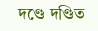দণ্ডে দণ্ডিত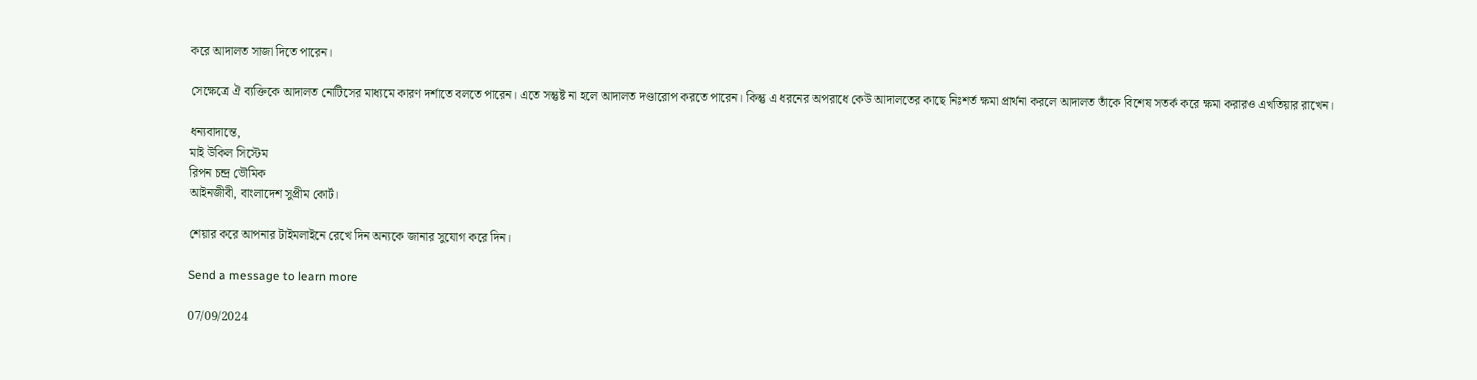করে আদালত সাজা দিতে পারেন।

সেক্ষেত্রে ঐ ব্যক্তিকে আদালত নোটিসের মাধ্যমে কারণ দর্শাতে বলতে পারেন। এতে সন্তুষ্ট না হলে আদালত দণ্ডারোপ করতে পারেন। কিন্তু এ ধরনের অপরাধে কেউ আদালতের কাছে নিঃশর্ত ক্ষমা প্রার্থনা করলে আদালত তাঁকে বিশেষ সতর্ক করে ক্ষমা করারও এখতিয়ার রাখেন।

ধন্যবাদান্তে,
মাই উকিল সিস্টেম
রিপন চন্দ্র ভৌমিক
আইনজীবী, বাংলাদেশ সুপ্রীম কোর্ট।

শেয়ার করে আপনার টাইমলাইনে রেখে দিন অন্যকে জানার সুযোগ করে দিন।

Send a message to learn more

07/09/2024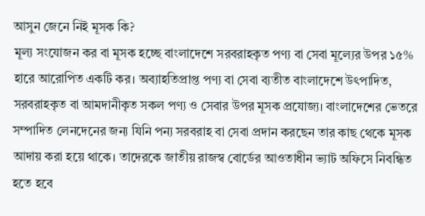আসুন জেনে নিই মূসক কি?
মূল্য সংযোজন কর বা মূসক হচ্ছে বাংলাদেশে সরবরাহকৃত পণ্য বা সেবা মূল্যের উপর ১৫% হারে আরোপিত একটি কর। অব্যাহতিপ্রাপ্ত পণ্য বা সেবা ব্যতীত বাংলাদেশে উৎপাদিত, সরবরাহকৃত বা আমদানীকৃত সকল পণ্য ও সেবার উপর মূসক প্রযোজ্য। বাংলাদেশের ভেতরে সম্পাদিত লেনদেনের জন্য যিনি পন্য সরবরাহ বা সেবা প্রদান করছেন তার কাছ থেকে মূসক আদায় করা হয়ে থাকে। তাদেরকে জাতীয় রাজস্ব বোর্ডের আওতাধীন ভ্যাট অফিসে নিবন্ধিত হতে হবে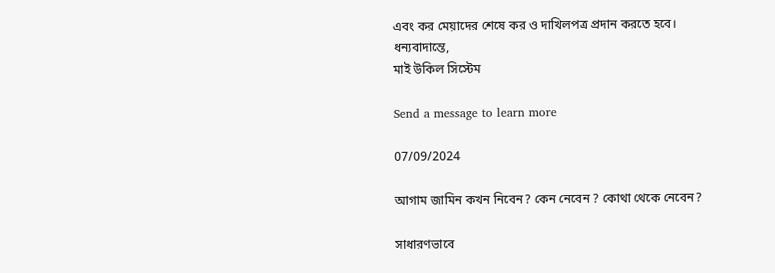এবং কর মেয়াদের শেষে কর ও দাখিলপত্র প্রদান করতে হবে।
ধন্যবাদান্তে,
মাই উকিল সিস্টেম

Send a message to learn more

07/09/2024

আগাম জামিন কখন নিবেন? কেন নেবেন ? কোথা থেকে নেবেন?

সাধারণভাবে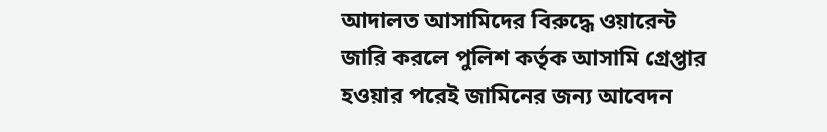আদালত আসামিদের বিরুদ্ধে ওয়ারেন্ট জারি করলে পুলিশ কর্তৃক আসামি গ্রেপ্তার হওয়ার পরেই জামিনের জন্য আবেদন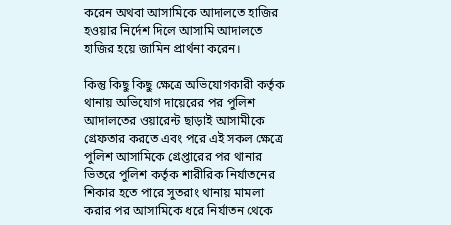করেন অথবা আসামিকে আদালতে হাজির হওয়ার নির্দেশ দিলে আসামি আদালতে হাজির হয়ে জামিন প্রার্থনা করেন।

কিন্তু কিছু কিছু ক্ষেত্রে অভিযোগকারী কর্তৃক থানায় অভিযোগ দায়েরের পর পুলিশ আদালতের ওয়ারেন্ট ছাড়াই আসামীকে গ্রেফতার করতে এবং পরে এই সকল ক্ষেত্রে পুলিশ আসামিকে গ্রেপ্তারের পর থানার ভিতরে পুলিশ কর্তৃক শারীরিক নির্যাতনের শিকার হতে পারে সুতরাং থানায় মামলা করার পর আসামিকে ধরে নির্যাতন থেকে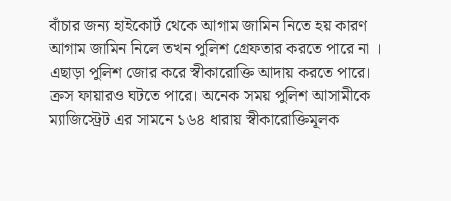বাঁচার জন্য হাইকোর্ট থেকে আগাম জামিন নিতে হয় কারণ আগাম জামিন নিলে তখন পুলিশ গ্রেফতার করতে পারে না । এছাড়া পুলিশ জোর করে স্বীকারোক্তি আদায় করতে পারে। ক্রস ফায়ারও ঘটতে পারে। অনেক সময় পুলিশ আসামীকে ম্যাজিস্ট্রেট এর সামনে ১৬৪ ধারায় স্বীকারোক্তিমূলক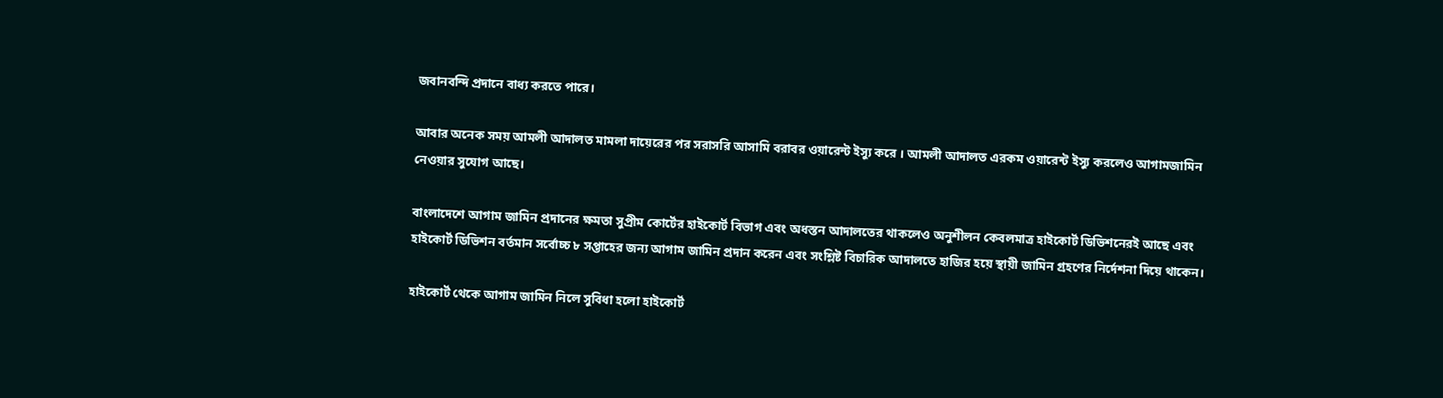জবানবন্দি প্রদানে বাধ্য করতে পারে।

আবার অনেক সময় আমলী আদালত মামলা দায়েরের পর সরাসরি আসামি বরাবর ওয়ারেন্ট ইস্যু করে । আমলী আদালত এরকম ওয়ারেন্ট ইস্যু করলেও আগামজামিন নেওয়ার সুযোগ আছে।

বাংলাদেশে আগাম জামিন প্রদানের ক্ষমতা সুপ্রীম কোর্টের হাইকোর্ট বিভাগ এবং অধস্তন আদালতের থাকলেও অনুশীলন কেবলমাত্র হাইকোর্ট ডিভিশনেরই আছে এবং হাইকোর্ট ডিভিশন বর্তমান সর্বোচ্চ ৮ সপ্তাহের জন্য আগাম জামিন প্রদান করেন এবং সংশ্লিষ্ট বিচারিক আদালতে হাজির হয়ে স্থায়ী জামিন গ্রহণের নির্দেশনা দিয়ে থাকেন।

হাইকোর্ট থেকে আগাম জামিন নিলে সুবিধা হলো হাইকোর্ট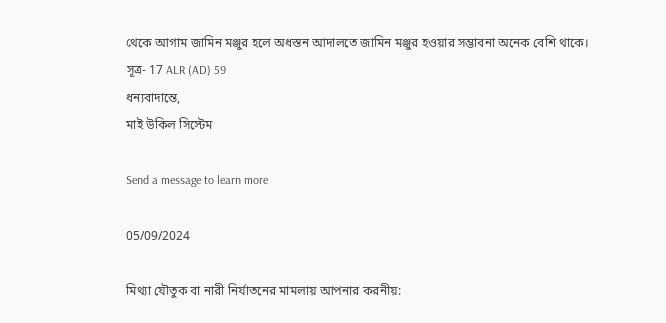থেকে আগাম জামিন মঞ্জুর হলে অধস্তন আদালতে জামিন মঞ্জুর হওয়ার সম্ভাবনা অনেক বেশি থাকে।
সূত্র- 17 ALR (AD) 59
ধন্যবাদান্তে,
মাই উকিল সিস্টেম

Send a message to learn more

05/09/2024

মিথ্যা যৌতুক বা নারী নির্যাতনের মামলায় আপনার করনীয়: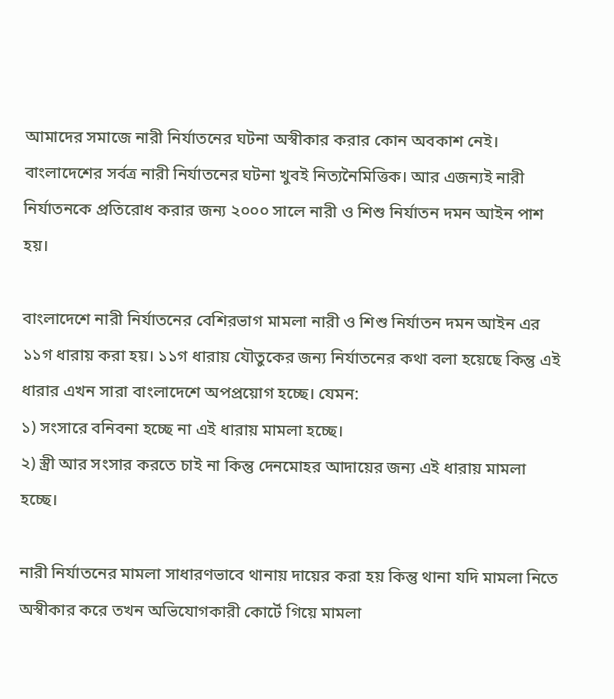আমাদের সমাজে নারী নির্যাতনের ঘটনা অস্বীকার করার কোন অবকাশ নেই। বাংলাদেশের সর্বত্র নারী নির্যাতনের ঘটনা খুবই নিত্যনৈমিত্তিক। আর এজন্যই নারী নির্যাতনকে প্রতিরোধ করার জন্য ২০০০ সালে নারী ও শিশু নির্যাতন দমন আইন পাশ হয়।

বাংলাদেশে নারী নির্যাতনের বেশিরভাগ মামলা নারী ও শিশু নির্যাতন দমন আইন এর ১১গ ধারায় করা হয়। ১১গ ধারায় যৌতুকের জন্য নির্যাতনের কথা বলা হয়েছে কিন্তু এই ধারার এখন সারা বাংলাদেশে অপপ্রয়োগ হচ্ছে। যেমন:
১) সংসারে বনিবনা হচ্ছে না এই ধারায় মামলা হচ্ছে।
২) স্ত্রী আর সংসার করতে চাই না কিন্তু দেনমোহর আদায়ের জন্য এই ধারায় মামলা হচ্ছে।

নারী নির্যাতনের মামলা সাধারণভাবে থানায় দায়ের করা হয় কিন্তু থানা যদি মামলা নিতে অস্বীকার করে তখন অভিযোগকারী কোর্টে গিয়ে মামলা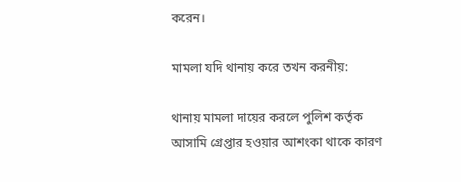করেন।

মামলা যদি থানায় করে তখন করনীয়:

থানায় মামলা দায়ের করলে পুলিশ কর্তৃক আসামি গ্রেপ্তার হওয়ার আশংকা থাকে কারণ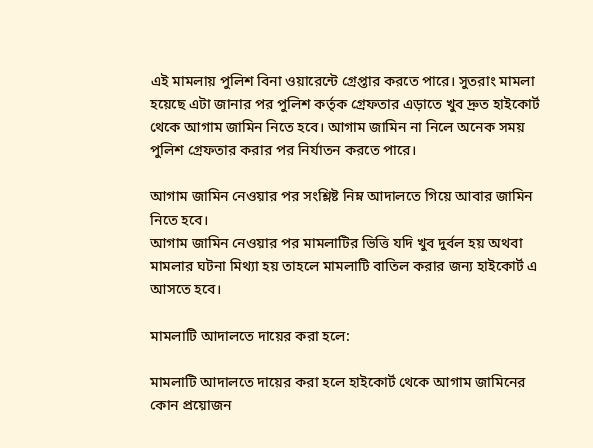এই মামলায় পুলিশ বিনা ওয়ারেন্টে গ্রেপ্তার করতে পারে। সুতরাং মামলা হয়েছে এটা জানার পর পুলিশ কর্তৃক গ্রেফতার এড়াতে খুব দ্রুত হাইকোর্ট থেকে আগাম জামিন নিতে হবে। আগাম জামিন না নিলে অনেক সময় পুলিশ গ্রেফতার করার পর নির্যাতন করতে পারে।

আগাম জামিন নেওয়ার পর সংশ্লিষ্ট নিম্ন আদালতে গিয়ে আবার জামিন নিতে হবে।
আগাম জামিন নেওয়ার পর মামলাটির ভিত্তি যদি খুব দুর্বল হয় অথবা মামলার ঘটনা মিথ্যা হয় তাহলে মামলাটি বাতিল করার জন্য হাইকোর্ট এ আসতে হবে।

মামলাটি আদালতে দায়ের করা হলে:

মামলাটি আদালতে দায়ের করা হলে হাইকোর্ট থেকে আগাম জামিনের কোন প্রয়োজন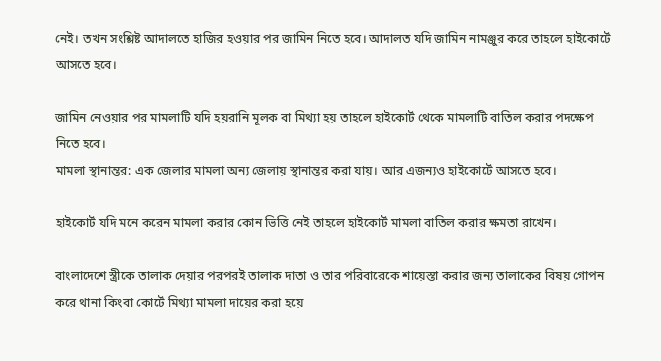নেই। তখন সংশ্লিষ্ট আদালতে হাজির হওয়ার পর জামিন নিতে হবে। আদালত যদি জামিন নামঞ্জুর করে তাহলে হাইকোর্টে আসতে হবে।

জামিন নেওয়ার পর মামলাটি যদি হয়রানি মূলক বা মিথ্যা হয় তাহলে হাইকোর্ট থেকে মামলাটি বাতিল করার পদক্ষেপ নিতে হবে।
মামলা স্থানান্তর: এক জেলার মামলা অন্য জেলায় স্থানান্তর করা যায়। আর এজন্যও হাইকোর্টে আসতে হবে।

হাইকোর্ট যদি মনে করেন মামলা করার কোন ভিত্তি নেই তাহলে হাইকোর্ট মামলা বাতিল করার ক্ষমতা রাখেন।

বাংলাদেশে স্ত্রীকে তালাক দেয়ার পরপরই তালাক দাতা ও তার পরিবারেকে শায়েস্তা করার জন্য তালাকের বিষয় গোপন করে থানা কিংবা কোর্টে মিথ্যা মামলা দায়ের করা হয়ে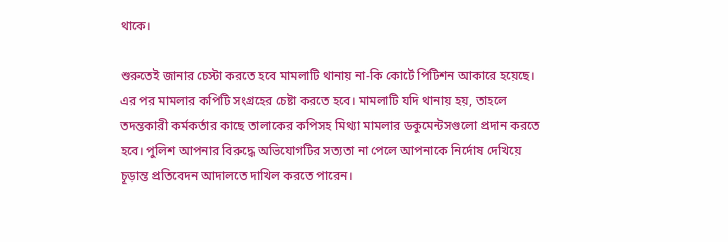থাকে।

শুরুতেই জানার চেস্টা করতে হবে মামলাটি থানায় না-কি কোর্টে পিটিশন আকারে হয়েছে। এর পর মামলার কপিটি সংগ্রহের চেষ্টা করতে হবে। মামলাটি যদি থানায় হয়, তাহলে তদন্তকারী কর্মকর্তার কাছে তালাকের কপিসহ মিথ্যা মামলার ডকুমেন্টসগুলো প্রদান করতে হবে। পুলিশ আপনার বিরুদ্ধে অভিযোগটির সত্যতা না পেলে আপনাকে নির্দোষ দেখিয়ে চূড়ান্ত প্রতিবেদন আদালতে দাখিল করতে পারেন।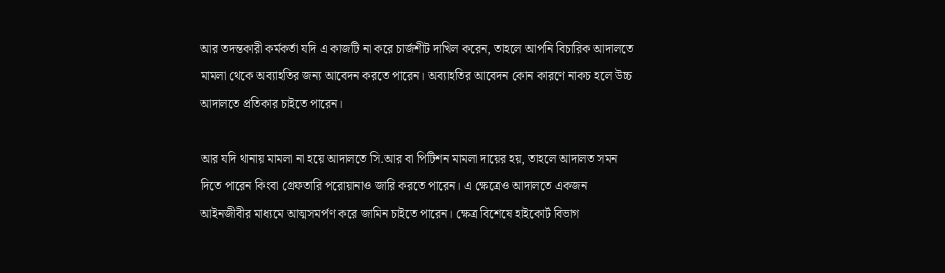আর তদন্তকারী কর্মকর্তা যদি এ কাজটি না করে চার্জশীট দাখিল করেন, তাহলে আপনি বিচারিক আদালতে মামলা থেকে অব্যাহতির জন্য আবেদন করতে পারেন। অব্যাহতির আবেদন কোন কারণে নাকচ হলে উচ্চ আদালতে প্রতিকার চাইতে পারেন।

আর যদি থানায় মামলা না হয়ে আদালতে সি.আর বা পিটিশন মামলা দায়ের হয়, তাহলে আদালত সমন দিতে পারেন কিংবা গ্রেফতারি পরোয়ানাও জারি করতে পারেন। এ ক্ষেত্রেও আদালতে একজন আইনজীবীর মাধ্যমে আত্মসমর্পণ করে জামিন চাইতে পারেন। ক্ষেত্র বিশেষে হাইকোর্ট বিভাগ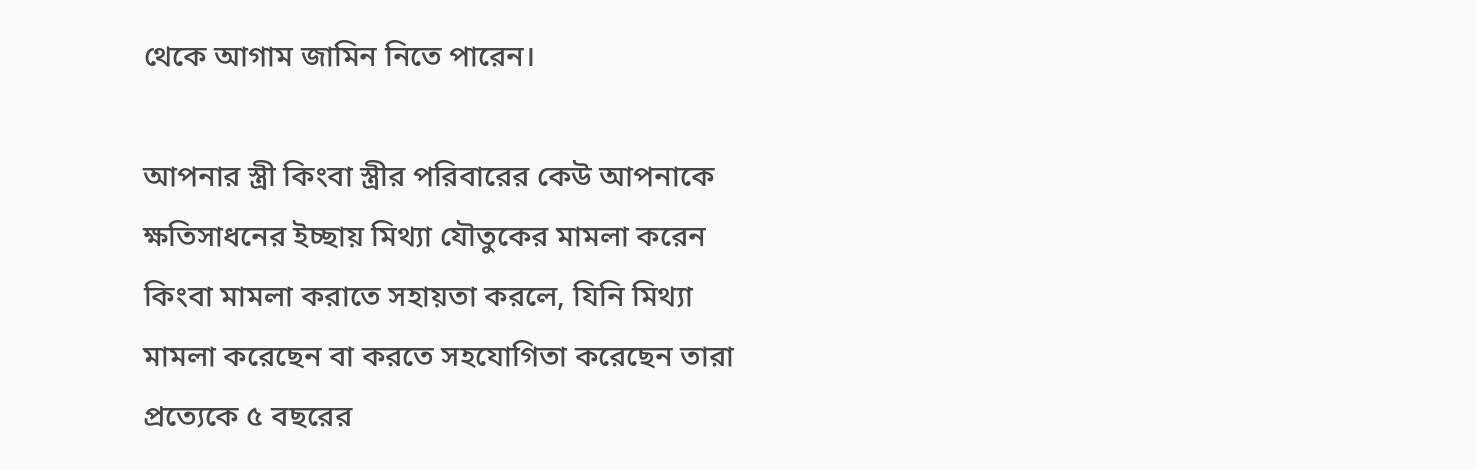থেকে আগাম জামিন নিতে পারেন।

আপনার স্ত্রী কিংবা স্ত্রীর পরিবারের কেউ আপনাকে ক্ষতিসাধনের ইচ্ছায় মিথ্যা যৌতুকের মামলা করেন কিংবা মামলা করাতে সহায়তা করলে, যিনি মিথ্যা মামলা করেছেন বা করতে সহযোগিতা করেছেন তারা প্রত্যেকে ৫ বছরের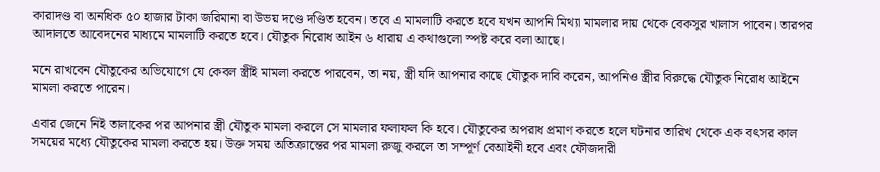কারাদণ্ড বা অনধিক ৫০ হাজার টাকা জরিমানা বা উভয় দণ্ডে দণ্ডিত হবেন। তবে এ মামলাটি করতে হবে যখন আপনি মিথ্যা মামলার দায় থেকে বেকসুর খালাস পাবেন। তারপর আদালতে আবেদনের মাধ্যমে মামলাটি করতে হবে। যৌতুক নিরোধ আইন ৬ ধারায় এ কথাগুলো স্পষ্ট করে বলা আছে।

মনে রাখবেন যৌতুকের অভিযোগে যে কেবল স্ত্রীই মামলা করতে পারবেন, তা নয়, স্ত্রী যদি আপনার কাছে যৌতুক দাবি করেন, আপনিও স্ত্রীর বিরুদ্ধে যৌতুক নিরোধ আইনে মামলা করতে পারেন।

এবার জেনে নিই তালাকের পর আপনার স্ত্রী যৌতুক মামলা করলে সে মামলার ফলাফল কি হবে। যৌতুকের অপরাধ প্রমাণ করতে হলে ঘটনার তারিখ থেকে এক বৎসর কাল সময়ের মধ্যে যৌতুকের মামলা করতে হয়। উক্ত সময় অতিক্রান্তের পর মামলা রুজু করলে তা সম্পূর্ণ বেআইনী হবে এবং ফৌজদারী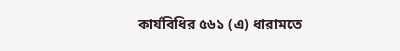কার্যবিধির ৫৬১ (এ) ধারামতে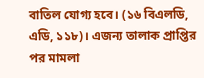বাতিল যোগ্য হবে। (১৬ বিএলডি, এডি, ১১৮)। এজন্য তালাক প্রাপ্তির পর মামলা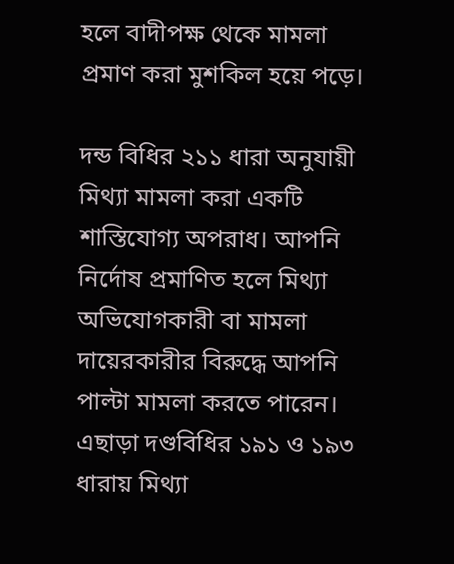হলে বাদীপক্ষ থেকে মামলা প্রমাণ করা মুশকিল হয়ে পড়ে।

দন্ড বিধির ২১১ ধারা অনুযায়ী মিথ্যা মামলা করা একটি শাস্তিযোগ্য অপরাধ। আপনি নির্দোষ প্রমাণিত হলে মিথ্যা অভিযোগকারী বা মামলা দায়েরকারীর বিরুদ্ধে আপনি পাল্টা মামলা করতে পারেন। এছাড়া দণ্ডবিধির ১৯১ ও ১৯৩ ধারায় মিথ্যা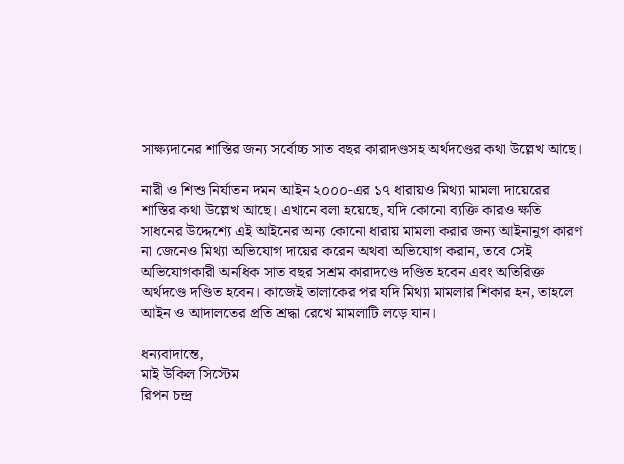সাক্ষ্যদানের শাস্তির জন্য সর্বোচ্চ সাত বছর কারাদণ্ডসহ অর্থদণ্ডের কথা উল্লেখ আছে।

নারী ও শিশু নির্যাতন দমন আইন ২০০০-এর ১৭ ধারায়ও মিথ্যা মামলা দায়েরের শাস্তির কথা উল্লেখ আছে। এখানে বলা হয়েছে, যদি কোনো ব্যক্তি কারও ক্ষতি সাধনের উদ্দেশ্যে এই আইনের অন্য কোনো ধারায় মামলা করার জন্য আইনানুগ কারণ না জেনেও মিথ্যা অভিযোগ দায়ের করেন অথবা অভিযোগ করান, তবে সেই অভিযোগকারী অনধিক সাত বছর সশ্রম কারাদণ্ডে দণ্ডিত হবেন এবং অতিরিক্ত অর্থদণ্ডে দণ্ডিত হবেন। কাজেই তালাকের পর যদি মিথ্যা মামলার শিকার হন, তাহলে আইন ও আদালতের প্রতি শ্রদ্ধা রেখে মামলাটি লড়ে যান।

ধন্যবাদান্তে,
মাই উকিল সিস্টেম
রিপন চন্দ্র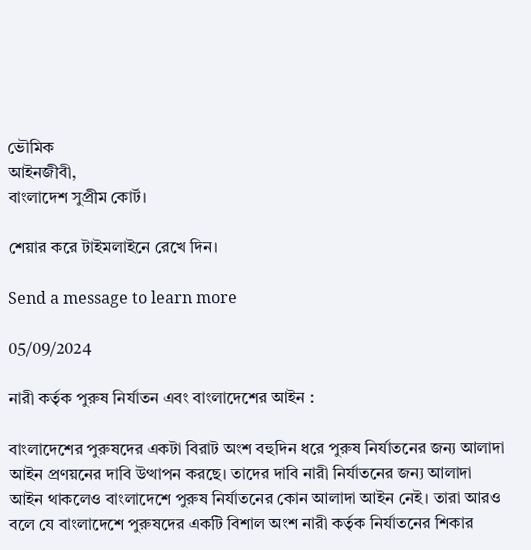ভৌমিক
আইনজীবী,
বাংলাদেশ সুপ্রীম কোর্ট।

শেয়ার করে টাইমলাইনে রেখে দিন।

Send a message to learn more

05/09/2024

নারী কর্তৃক পুরুষ নির্যাতন এবং বাংলাদেশের আইন :

বাংলাদেশের পুরুষদের একটা বিরাট অংশ বহুদিন ধরে পুরুষ নির্যাতনের জন্য আলাদা আইন প্রণয়নের দাবি উত্থাপন করছে। তাদের দাবি নারী নির্যাতনের জন্য আলাদা আইন থাকলেও বাংলাদেশে পুরুষ নির্যাতনের কোন আলাদা আইন নেই। তারা আরও বলে যে বাংলাদেশে পুরুষদের একটি বিশাল অংশ নারী কর্তৃক নির্যাতনের শিকার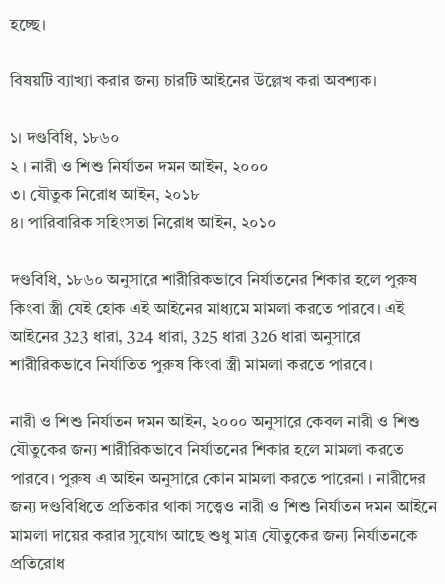হচ্ছে।

বিষয়টি ব্যাখ্যা করার জন্য চারটি আইনের উল্লেখ করা অবশ্যক।

১। দণ্ডবিধি, ১৮৬০
২ । নারী ও শিশু নির্যাতন দমন আইন, ২০০০
৩। যৌতুক নিরোধ আইন, ২০১৮
৪। পারিবারিক সহিংসতা নিরোধ আইন, ২০১০

দণ্ডবিধি, ১৮৬০ অনুসারে শারীরিকভাবে নির্যাতনের শিকার হলে পুরুষ কিংবা স্ত্রী যেই হোক এই আইনের মাধ্যমে মামলা করতে পারবে। এই আইনের 323 ধারা, 324 ধারা, 325 ধারা 326 ধারা অনুসারে শারীরিকভাবে নির্যাতিত পুরুষ কিংবা স্ত্রী মামলা করতে পারবে।

নারী ও শিশু নির্যাতন দমন আইন, ২০০০ অনুসারে কেবল নারী ও শিশু যৌতুকের জন্য শারীরিকভাবে নির্যাতনের শিকার হলে মামলা করতে পারবে। পুরুষ এ আইন অনুসারে কোন মামলা করতে পারেনা । নারীদের জন্য দণ্ডবিধিতে প্রতিকার থাকা সত্ত্বেও নারী ও শিশু নির্যাতন দমন আইনে মামলা দায়ের করার সুযোগ আছে শুধু মাত্র যৌতুকের জন্য নির্যাতনকে প্রতিরোধ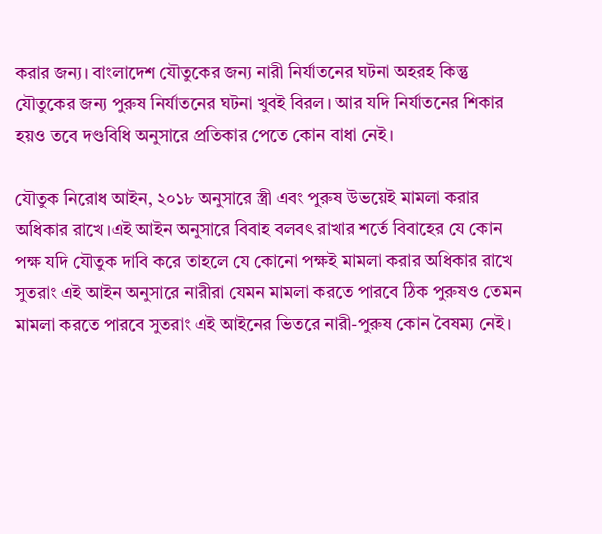করার জন্য। বাংলাদেশ যৌতুকের জন্য নারী নির্যাতনের ঘটনা অহরহ কিন্তু যৌতুকের জন্য পুরুষ নির্যাতনের ঘটনা খুবই বিরল। আর যদি নির্যাতনের শিকার হয়ও তবে দণ্ডবিধি অনুসারে প্রতিকার পেতে কোন বাধা নেই।

যৌতুক নিরোধ আইন, ২০১৮ অনুসারে স্ত্রী এবং পুরুষ উভয়েই মামলা করার অধিকার রাখে।এই আইন অনুসারে বিবাহ বলবৎ রাখার শর্তে বিবাহের যে কোন পক্ষ যদি যৌতুক দাবি করে তাহলে যে কোনো পক্ষই মামলা করার অধিকার রাখে সুতরাং এই আইন অনুসারে নারীরা যেমন মামলা করতে পারবে ঠিক পুরুষও তেমন মামলা করতে পারবে সুতরাং এই আইনের ভিতরে নারী-পুরুষ কোন বৈষম্য নেই।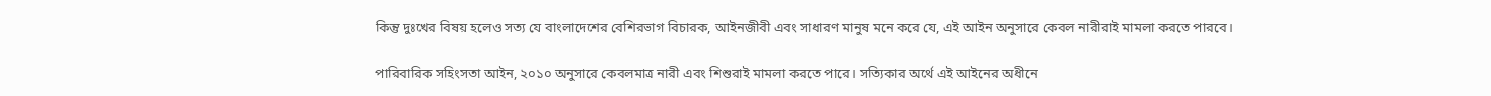কিন্তু দুঃখের বিষয় হলেও সত্য যে বাংলাদেশের বেশিরভাগ বিচারক, আইনজীবী এবং সাধারণ মানুষ মনে করে যে, এই আইন অনুসারে কেবল নারীরাই মামলা করতে পারবে।

পারিবারিক সহিংসতা আইন, ২০১০ অনুসারে কেবলমাত্র নারী এবং শিশুরাই মামলা করতে পারে। সত্যিকার অর্থে এই আইনের অধীনে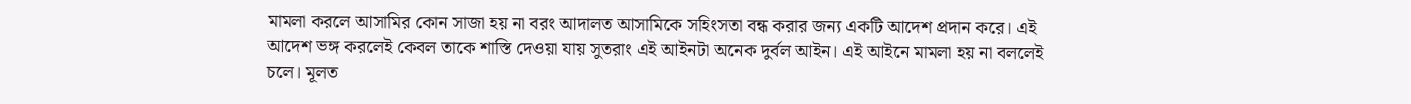মামলা করলে আসামির কোন সাজা হয় না বরং আদালত আসামিকে সহিংসতা বন্ধ করার জন্য একটি আদেশ প্রদান করে। এই আদেশ ভঙ্গ করলেই কেবল তাকে শাস্তি দেওয়া যায় সুতরাং এই আইনটা অনেক দুর্বল আইন। এই আইনে মামলা হয় না বললেই চলে। মূলত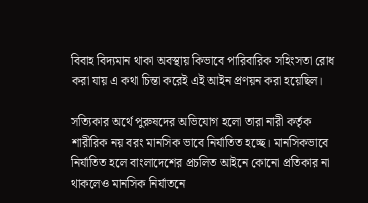বিবাহ বিদ্যমান থাকা অবস্থায় কিভাবে পারিবারিক সহিংসতা রোধ করা যায় এ কথা চিন্তা করেই এই আইন প্রণয়ন করা হয়েছিল।

সত্যিকার অর্থে পুরুষদের অভিযোগ হলো তারা নারী কর্তৃক শারীরিক নয় বরং মানসিক ভাবে নির্যাতিত হচ্ছে। মানসিকভাবে নির্যাতিত হলে বাংলাদেশের প্রচলিত আইনে কোনো প্রতিকার না থাকলেও মানসিক নির্যাতনে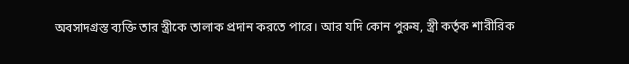অবসাদগ্রস্ত ব্যক্তি তার স্ত্রীকে তালাক প্রদান করতে পারে। আর যদি কোন পুরুষ, স্ত্রী কর্তৃক শারীরিক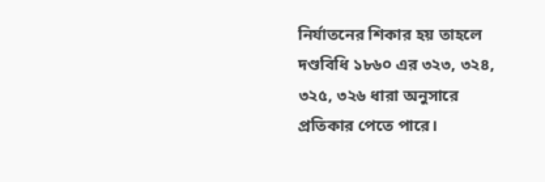নির্যাতনের শিকার হয় তাহলে দণ্ডবিধি ১৮৬০ এর ৩২৩, ৩২৪, ৩২৫, ৩২৬ ধারা অনুসারে প্রতিকার পেতে পারে।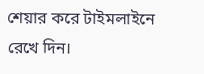শেয়ার করে টাইমলাইনে রেখে দিন।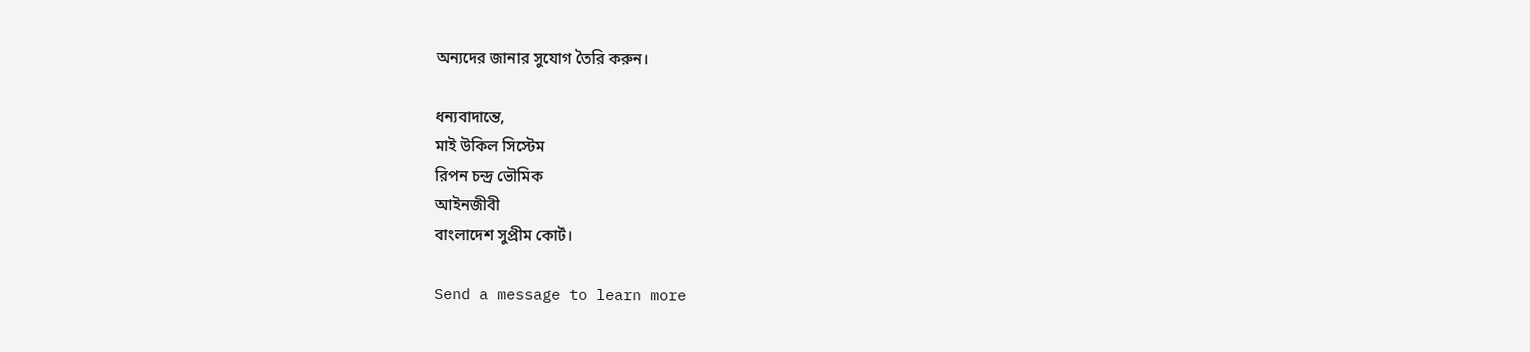অন্যদের জানার সুযোগ তৈরি করুন।

ধন্যবাদান্তে,
মাই উকিল সিস্টেম
রিপন চন্দ্র ভৌমিক
আইনজীবী
বাংলাদেশ সুপ্রীম কোর্ট।

Send a message to learn more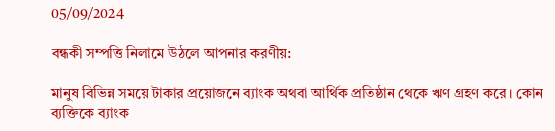05/09/2024

বন্ধকী সম্পত্তি নিলামে উঠলে আপনার করণীয়:

মানুষ বিভিন্ন সময়ে টাকার প্রয়োজনে ব্যাংক অথবা আর্থিক প্রতিষ্ঠান থেকে ঋণ গ্রহণ করে। কোন ব্যক্তিকে ব্যাংক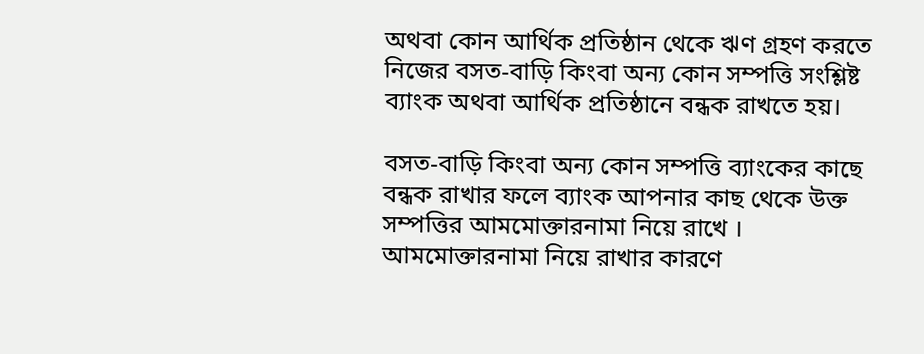অথবা কোন আর্থিক প্রতিষ্ঠান থেকে ঋণ গ্রহণ করতে নিজের বসত-বাড়ি কিংবা অন্য কোন সম্পত্তি সংশ্লিষ্ট ব্যাংক অথবা আর্থিক প্রতিষ্ঠানে বন্ধক রাখতে হয়।

বসত-বাড়ি কিংবা অন্য কোন সম্পত্তি ব্যাংকের কাছে বন্ধক রাখার ফলে ব্যাংক আপনার কাছ থেকে উক্ত সম্পত্তির আমমোক্তারনামা নিয়ে রাখে । আমমোক্তারনামা নিয়ে রাখার কারণে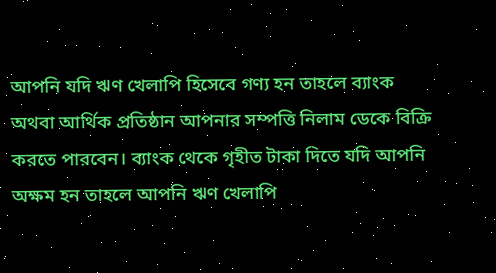আপনি যদি ঋণ খেলাপি হিসেবে গণ্য হন তাহলে ব্যাংক অথবা আর্থিক প্রতিষ্ঠান আপনার সম্পত্তি নিলাম ডেকে বিক্রি করতে পারবেন। ব্যাংক থেকে গৃহীত টাকা দিতে যদি আপনি অক্ষম হন তাহলে আপনি ঋণ খেলাপি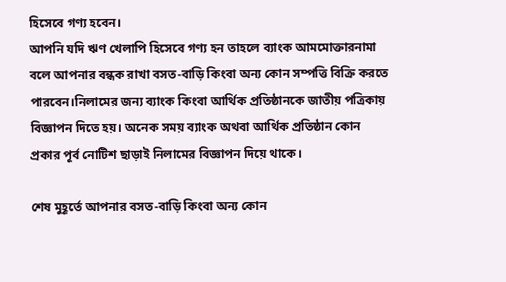হিসেবে গণ্য হবেন।
আপনি যদি ঋণ খেলাপি হিসেবে গণ্য হন তাহলে ব্যাংক আমমোক্তারনামা বলে আপনার বন্ধক রাখা বসত-বাড়ি কিংবা অন্য কোন সম্পত্তি বিক্রি করতে পারবেন।নিলামের জন্য ব্যাংক কিংবা আর্থিক প্রতিষ্ঠানকে জাতীয় পত্রিকায় বিজ্ঞাপন দিতে হয়। অনেক সময় ব্যাংক অথবা আর্থিক প্রতিষ্ঠান কোন প্রকার পূর্ব নোটিশ ছাড়াই নিলামের বিজ্ঞাপন দিয়ে থাকে।

শেষ মুহূর্তে আপনার বসত-বাড়ি কিংবা অন্য কোন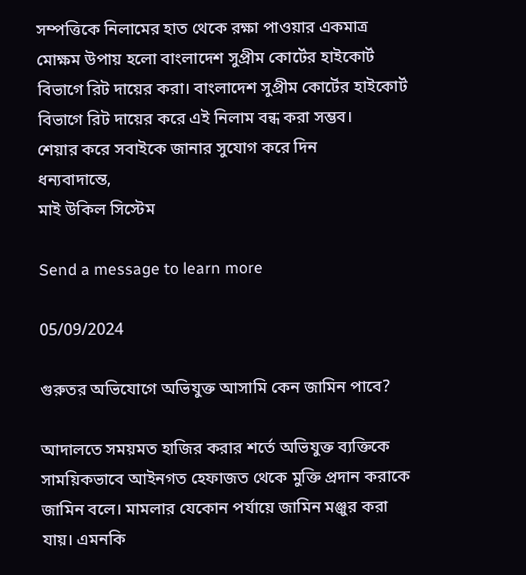সম্পত্তিকে নিলামের হাত থেকে রক্ষা পাওয়ার একমাত্র মোক্ষম উপায় হলো বাংলাদেশ সুপ্রীম কোর্টের হাইকোর্ট বিভাগে রিট দায়ের করা। বাংলাদেশ সুপ্রীম কোর্টের হাইকোর্ট বিভাগে রিট দায়ের করে এই নিলাম বন্ধ করা সম্ভব।
শেয়ার করে সবাইকে জানার সুযোগ করে দিন
ধন্যবাদান্তে,
মাই উকিল সিস্টেম

Send a message to learn more

05/09/2024

গুরুতর অভিযোগে অভিযুক্ত আসামি কেন জামিন পাবে?

আদালতে সময়মত হাজির করার শর্তে অভিযুক্ত ব্যক্তিকে সাময়িকভাবে আইনগত হেফাজত থেকে মুক্তি প্রদান করাকে জামিন বলে। মামলার যেকোন পর্যায়ে জামিন মঞ্জুর করা যায়। এমনকি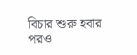বিচার শুরু হবার পরও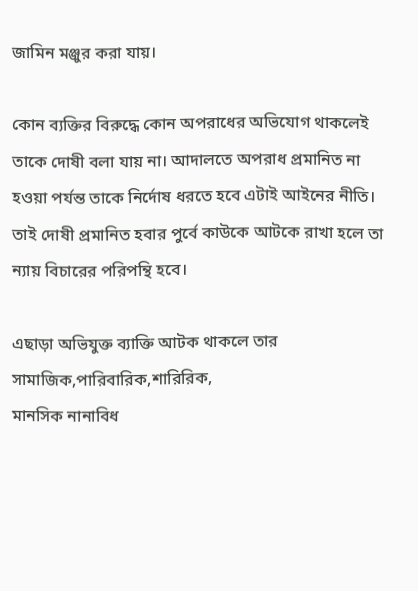জামিন মঞ্জুর করা যায়।

কোন ব্যক্তির বিরুদ্ধে কোন অপরাধের অভিযোগ থাকলেই তাকে দোষী বলা যায় না। আদালতে অপরাধ প্রমানিত না হওয়া পর্যন্ত তাকে নির্দোষ ধরতে হবে এটাই আইনের নীতি। তাই দোষী প্রমানিত হবার পুর্বে কাউকে আটকে রাখা হলে তা ন্যায় বিচারের পরিপন্থি হবে।

এছাড়া অভিযুক্ত ব্যাক্তি আটক থাকলে তার সামাজিক,পারিবারিক,শারিরিক,
মানসিক নানাবিধ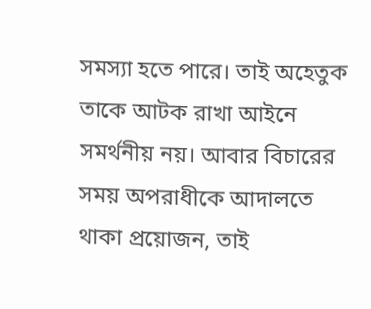সমস্যা হতে পারে। তাই অহেতুক তাকে আটক রাখা আইনে সমর্থনীয় নয়। আবার বিচারের সময় অপরাধীকে আদালতে থাকা প্রয়োজন, তাই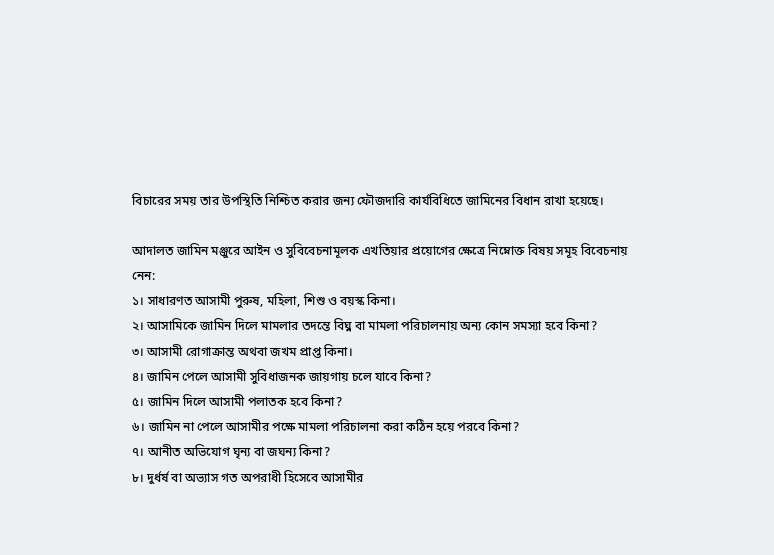বিচারের সময় তার উপস্থিতি নিশ্চিত করার জন্য ফৌজদারি কার্যবিধিতে জামিনের বিধান রাখা হয়েছে।

আদালত জামিন মঞ্জুরে আইন ও সুবিবেচনামূলক এখতিয়ার প্রয়োগের ক্ষেত্রে নিম্নোক্ত বিষয় সমূহ বিবেচনায় নেন:
১। সাধারণত আসামী পুরুষ, মহিলা, শিশু ও বয়স্ক কিনা।
২। আসামিকে জামিন দিলে মামলার তদন্তে বিঘ্ন বা মামলা পরিচালনায় অন্য কোন সমস্যা হবে কিনা?
৩। আসামী রোগাক্রান্ত অথবা জখম প্রাপ্ত কিনা।
৪। জামিন পেলে আসামী সুবিধাজনক জায়গায় চলে যাবে কিনা?
৫। জামিন দিলে আসামী পলাতক হবে কিনা?
৬। জামিন না পেলে আসামীর পক্ষে মামলা পরিচালনা করা কঠিন হয়ে পরবে কিনা?
৭। আনীত অভিযোগ ঘৃন্য বা জঘন্য কিনা?
৮। দুর্ধর্ষ বা অভ্যাস গত অপরাধী হিসেবে আসামীর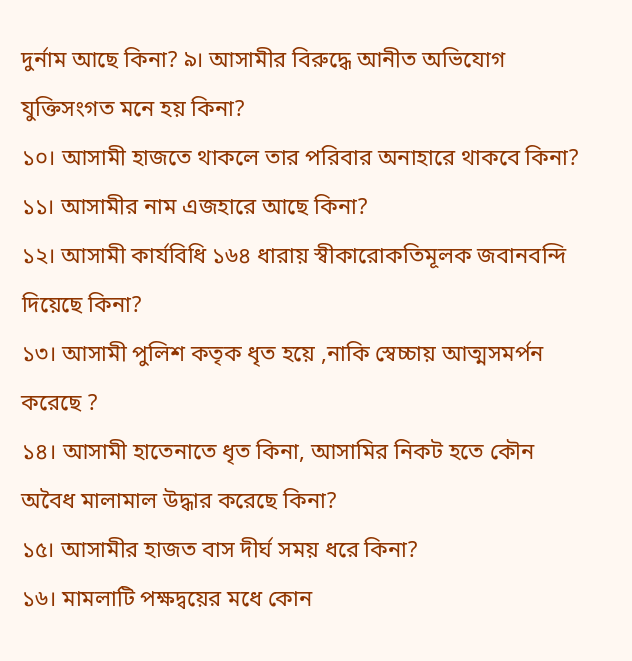দুর্নাম আছে কিনা? ৯। আসামীর বিরুদ্ধে আনীত অভিযোগ যুক্তিসংগত মনে হয় কিনা?
১০। আসামী হাজতে থাকলে তার পরিবার অনাহারে থাকবে কিনা?
১১। আসামীর নাম এজহারে আছে কিনা?
১২। আসামী কার্যবিধি ১৬৪ ধারায় স্বীকারোকতিমূলক জবানবন্দি দিয়েছে কিনা?
১৩। আসামী পুলিশ কতৃক ধৃত হয়ে ,নাকি স্বেচ্চায় আত্মসমর্পন করেছে ?
১৪। আসামী হাতেনাতে ধৃত কিনা, আসামির নিকট হতে কৌন অবৈধ মালামাল উদ্ধার করেছে কিনা?
১৫। আসামীর হাজত বাস দীর্ঘ সময় ধরে কিনা?
১৬। মামলাটি পক্ষদ্বয়ের মধে কোন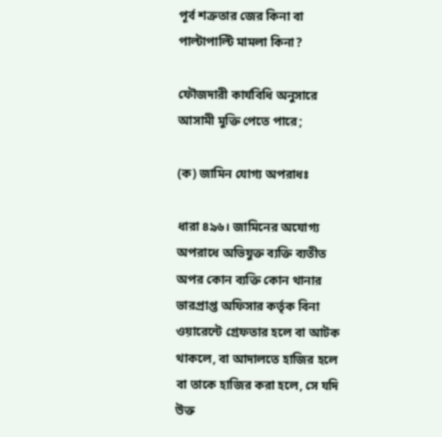পূর্ব শত্রুতার জের কিনা বা পাল্টাপাল্টি মামলা কিনা?

ফৌজদারী কার্যবিধি অনুসারে আসামী মুক্তি পেতে পারে;

(ক) জামিন যোগ্য অপরাধঃ

ধারা ৪৯৬। জামিনের অযোগ্য অপরাধে অভিযুক্ত ব্যক্তি ব্যতীত অপর কোন ব্যক্তি কোন থানার ভারপ্রাপ্ত অফিসার কর্তৃক বিনা ওয়ারেন্টে গ্রেফতার হলে বা আটক থাকলে, বা আদালতে হাজির হলে বা তাকে হাজির করা হলে, সে যদি উক্ত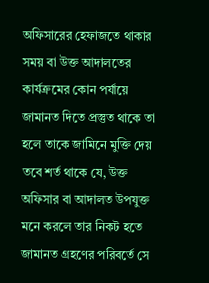অফিসারের হেফাজতে থাকার সময় বা উক্ত আদালতের কার্যক্রমের কোন পর্যায়ে জামানত দিতে প্রস্তুত থাকে তা হলে তাকে জামিনে মুক্তি দেয় তবে শর্ত থাকে যে, উক্ত অফিসার বা আদালত উপযুক্ত মনে করলে তার নিকট হতে জামানত গ্রহণের পরিবর্তে সে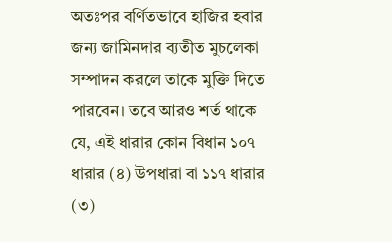অতঃপর বর্ণিতভাবে হাজির হবার জন্য জামিনদার ব্যতীত মুচলেকা সম্পাদন করলে তাকে মুক্তি দিতে পারবেন। তবে আরও শর্ত থাকে যে, এই ধারার কোন বিধান ১০৭ ধারার (৪) উপধারা বা ১১৭ ধারার (৩)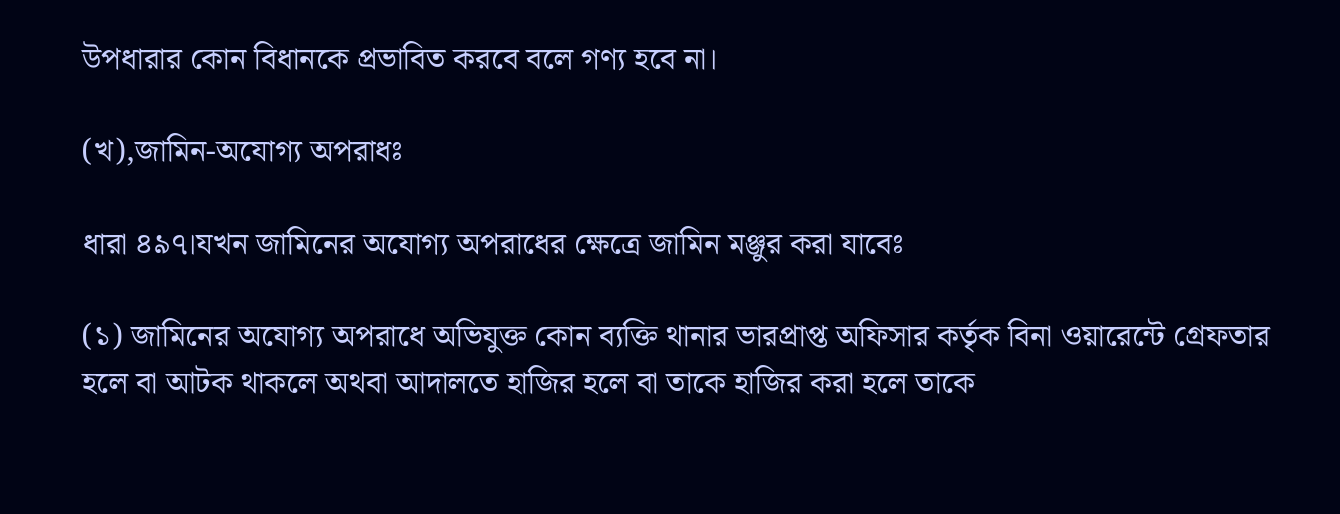উপধারার কোন বিধানকে প্রভাবিত করবে বলে গণ্য হবে না।

(খ),জামিন-অযোগ্য অপরাধঃ

ধারা ৪৯৭।যখন জামিনের অযোগ্য অপরাধের ক্ষেত্রে জামিন মঞ্জুর করা যাবেঃ

(১) জামিনের অযোগ্য অপরাধে অভিযুক্ত কোন ব্যক্তি থানার ভারপ্রাপ্ত অফিসার কর্তৃক বিনা ওয়ারেন্টে গ্রেফতার হলে বা আটক থাকলে অথবা আদালতে হাজির হলে বা তাকে হাজির করা হলে তাকে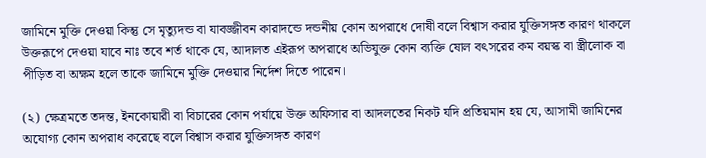জামিনে মুক্তি দেওয়া কিন্তু সে মৃত্যুদন্ড বা যাবজ্জীবন কারাদন্ডে দন্ডনীয় কোন অপরাধে দোষী বলে বিশ্বাস করার যুক্তিসঙ্গত কারণ থাকলে উক্তরূপে দেওয়া যাবে নাঃ তবে শর্ত থাকে যে, আদালত এইরূপ অপরাধে অভিযুক্ত কোন ব্যক্তি ষোল বৎসরের কম বয়স্ক বা স্ত্রীলোক বা পীড়িত বা অক্ষম হলে তাকে জামিনে মুক্তি দেওয়ার নির্দেশ দিতে পারেন।

(২) ক্ষেত্রমতে তদন্ত, ইনকোয়ারী বা বিচারের কোন পর্যায়ে উক্ত অফিসার বা আদলতের নিকট যদি প্রতিয়মান হয় যে, আসামী জামিনের অযোগ্য কোন অপরাধ করেছে বলে বিশ্বাস করার যুক্তিসঙ্গত কারণ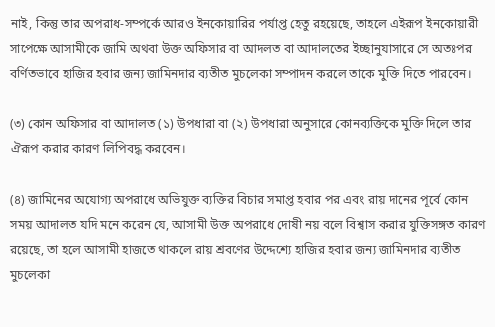নাই, কিন্তু তার অপরাধ-সম্পর্কে আরও ইনকোয়ারির পর্যাপ্ত হেতু রহয়েছে, তাহলে এইরূপ ইনকোয়ারী সাপেক্ষে আসামীকে জামি অথবা উক্ত অফিসার বা আদলত বা আদালতের ইচ্ছানুযাসারে সে অতঃপর বর্ণিতভাবে হাজির হবার জন্য জামিনদার ব্যতীত মুচলেকা সম্পাদন করলে তাকে মুক্তি দিতে পারবেন।

(৩) কোন অফিসার বা আদালত (১) উপধারা বা (২) উপধারা অনুসারে কোনব্যক্তিকে মুক্তি দিলে তার ঐরূপ করার কারণ লিপিবদ্ধ করবেন।

(৪) জামিনের অযোগ্য অপরাধে অভিযুক্ত ব্যক্তির বিচার সমাপ্ত হবার পর এবং রায় দানের পূর্বে কোন সময় আদালত যদি মনে করেন যে, আসামী উক্ত অপরাধে দোষী নয় বলে বিশ্বাস করার যুক্তিসঙ্গত কারণ রয়েছে, তা হলে আসামী হাজতে থাকলে রায় শ্রবণের উদ্দেশ্যে হাজির হবার জন্য জামিনদার ব্যতীত মুচলেকা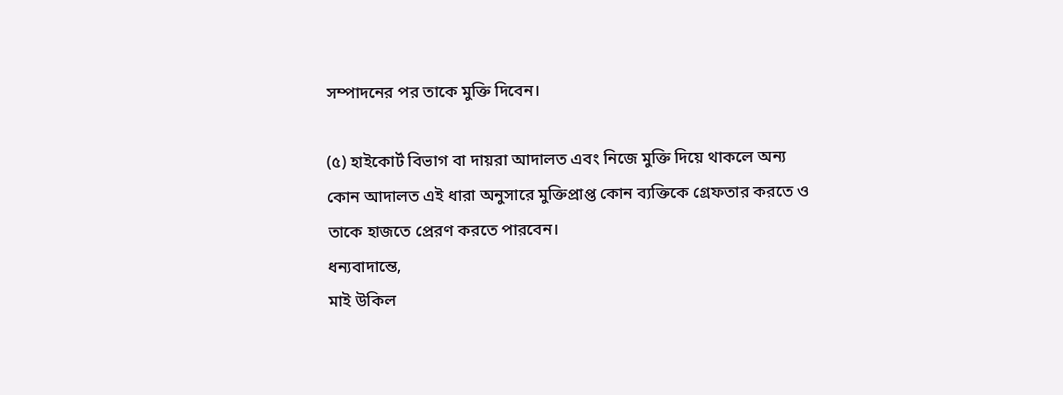সম্পাদনের পর তাকে মুক্তি দিবেন।

(৫) হাইকোর্ট বিভাগ বা দায়রা আদালত এবং নিজে মুক্তি দিয়ে থাকলে অন্য কোন আদালত এই ধারা অনুসারে মুক্তিপ্রাপ্ত কোন ব্যক্তিকে গ্রেফতার করতে ও তাকে হাজতে প্রেরণ করতে পারবেন।
ধন্যবাদান্তে,
মাই উকিল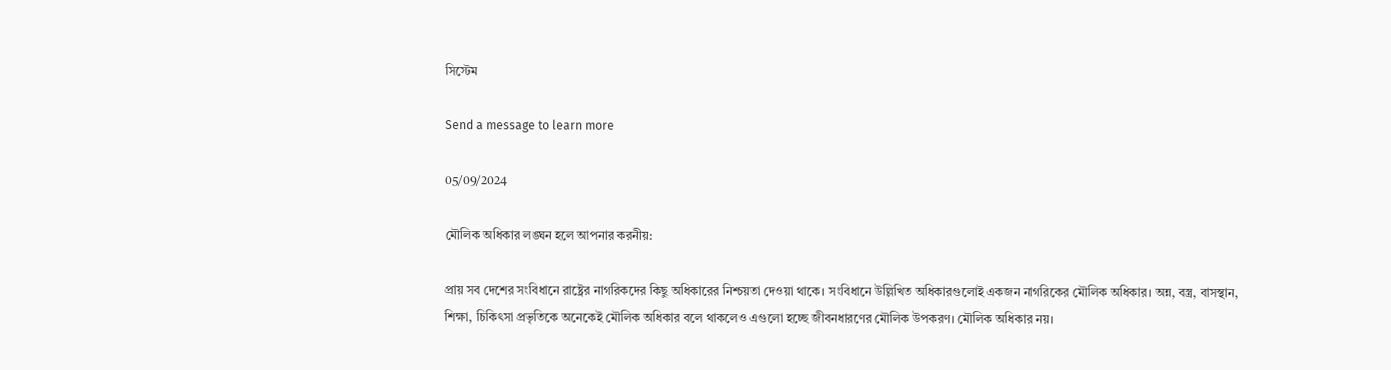সিস্টেম

Send a message to learn more

05/09/2024

মৌলিক অধিকার লঙ্ঘন হলে আপনার করনীয়:

প্রায় সব দেশের সংবিধানে রাষ্ট্রের নাগরিকদের কিছু অধিকারের নিশ্চয়তা দেওয়া থাকে। সংবিধানে উল্লিখিত অধিকারগুলোই একজন নাগরিকের মৌলিক অধিকার। অন্ন, বস্ত্র, বাসস্থান, শিক্ষা, চিকিৎসা প্রভৃতিকে অনেকেই মৌলিক অধিকার বলে থাকলেও এগুলো হচ্ছে জীবনধারণের মৌলিক উপকরণ। মৌলিক অধিকার নয়।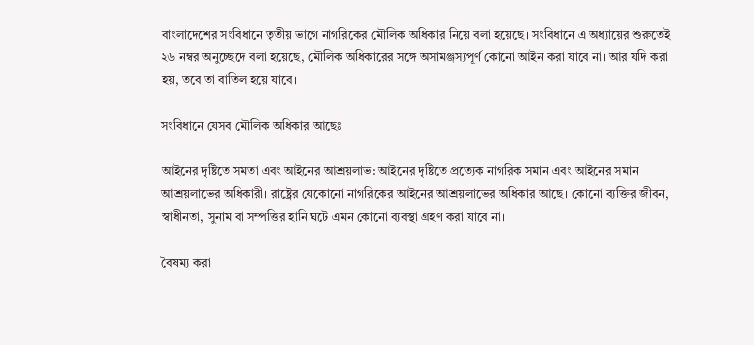বাংলাদেশের সংবিধানে তৃতীয় ভাগে নাগরিকের মৌলিক অধিকার নিয়ে বলা হয়েছে। সংবিধানে এ অধ্যায়ের শুরুতেই ২৬ নম্বর অনুচ্ছেদে বলা হয়েছে, মৌলিক অধিকারের সঙ্গে অসামঞ্জস্যপূর্ণ কোনো আইন করা যাবে না। আর যদি করা হয়, তবে তা বাতিল হয়ে যাবে।

সংবিধানে যেসব মৌলিক অধিকার আছেঃ

আইনের দৃষ্টিতে সমতা এবং আইনের আশ্রয়লাভ: আইনের দৃষ্টিতে প্রত্যেক নাগরিক সমান এবং আইনের সমান আশ্রয়লাভের অধিকারী। রাষ্ট্রের যেকোনো নাগরিকের আইনের আশ্রয়লাভের অধিকার আছে। কোনো ব্যক্তির জীবন, স্বাধীনতা, সুনাম বা সম্পত্তির হানি ঘটে এমন কোনো ব্যবস্থা গ্রহণ করা যাবে না।

বৈষম্য করা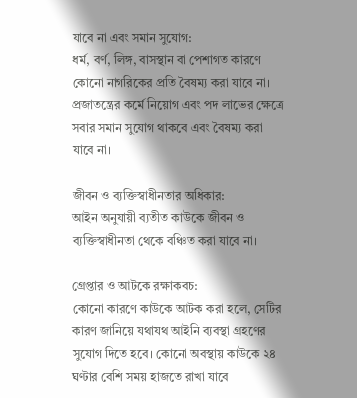যাবে না এবং সমান সুযোগ:
ধর্ম, বর্ণ, লিঙ্গ, বাসস্থান বা পেশাগত কারণে কোনো নাগরিকের প্রতি বৈষম্য করা যাবে না। প্রজাতন্ত্রের কর্মে নিয়োগ এবং পদ লাভের ক্ষেত্রে সবার সমান সুযোগ থাকবে এবং বৈষম্য করা যাবে না।

জীবন ও ব্যক্তিস্বাধীনতার অধিকার:
আইন অনুযায়ী ব্যতীত কাউকে জীবন ও ব্যক্তিস্বাধীনতা থেকে বঞ্চিত করা যাবে না।

গ্রেপ্তার ও আটকে রক্ষাকবচ:
কোনো কারণে কাউকে আটক করা হলে, সেটির কারণ জানিয়ে যথাযথ আইনি ব্যবস্থা গ্রহণের সুযোগ দিতে হবে। কোনো অবস্থায় কাউকে ২৪ ঘণ্টার বেশি সময় হাজতে রাখা যাবে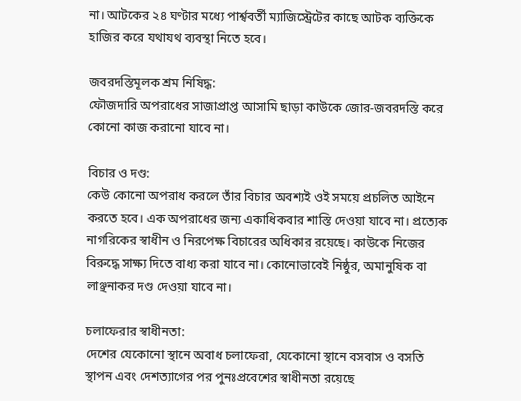না। আটকের ২৪ ঘণ্টার মধ্যে পার্শ্ববর্তী ম্যাজিস্ট্রেটের কাছে আটক ব্যক্তিকে হাজির করে যথাযথ ব্যবস্থা নিতে হবে।

জবরদস্তিমূলক শ্রম নিষিদ্ধ:
ফৌজদারি অপরাধের সাজাপ্রাপ্ত আসামি ছাড়া কাউকে জোর-জবরদস্তি করে কোনো কাজ করানো যাবে না।

বিচার ও দণ্ড:
কেউ কোনো অপরাধ করলে তাঁর বিচার অবশ্যই ওই সময়ে প্রচলিত আইনে করতে হবে। এক অপরাধের জন্য একাধিকবার শাস্তি দেওয়া যাবে না। প্রত্যেক নাগরিকের স্বাধীন ও নিরপেক্ষ বিচারের অধিকার রয়েছে। কাউকে নিজের বিরুদ্ধে সাক্ষ্য দিতে বাধ্য করা যাবে না। কোনোভাবেই নিষ্ঠুর, অমানুষিক বা লাঞ্ছনাকর দণ্ড দেওয়া যাবে না।

চলাফেরার স্বাধীনতা:
দেশের যেকোনো স্থানে অবাধ চলাফেরা, যেকোনো স্থানে বসবাস ও বসতি স্থাপন এবং দেশত্যাগের পর পুনঃপ্রবেশের স্বাধীনতা রয়েছে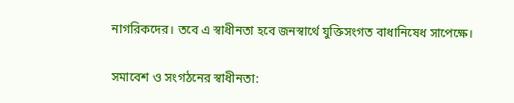নাগরিকদের। তবে এ স্বাধীনতা হবে জনস্বার্থে যুক্তিসংগত বাধানিষেধ সাপেক্ষে।

সমাবেশ ও সংগঠনের স্বাধীনতা: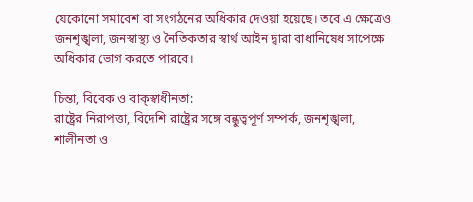যেকোনো সমাবেশ বা সংগঠনের অধিকার দেওয়া হয়েছে। তবে এ ক্ষেত্রেও জনশৃঙ্খলা, জনস্বাস্থ্য ও নৈতিকতার স্বার্থ আইন দ্বারা বাধানিষেধ সাপেক্ষে অধিকার ভোগ করতে পারবে।

চিন্তা, বিবেক ও বাক্‌স্বাধীনতা:
রাষ্ট্রের নিরাপত্তা, বিদেশি রাষ্ট্রের সঙ্গে বন্ধুত্বপূর্ণ সম্পর্ক, জনশৃঙ্খলা, শালীনতা ও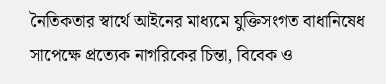নৈতিকতার স্বার্থে আইনের মাধ্যমে যুক্তিসংগত বাধানিষেধ সাপেক্ষে প্রত্যেক নাগরিকের চিন্তা, বিবেক ও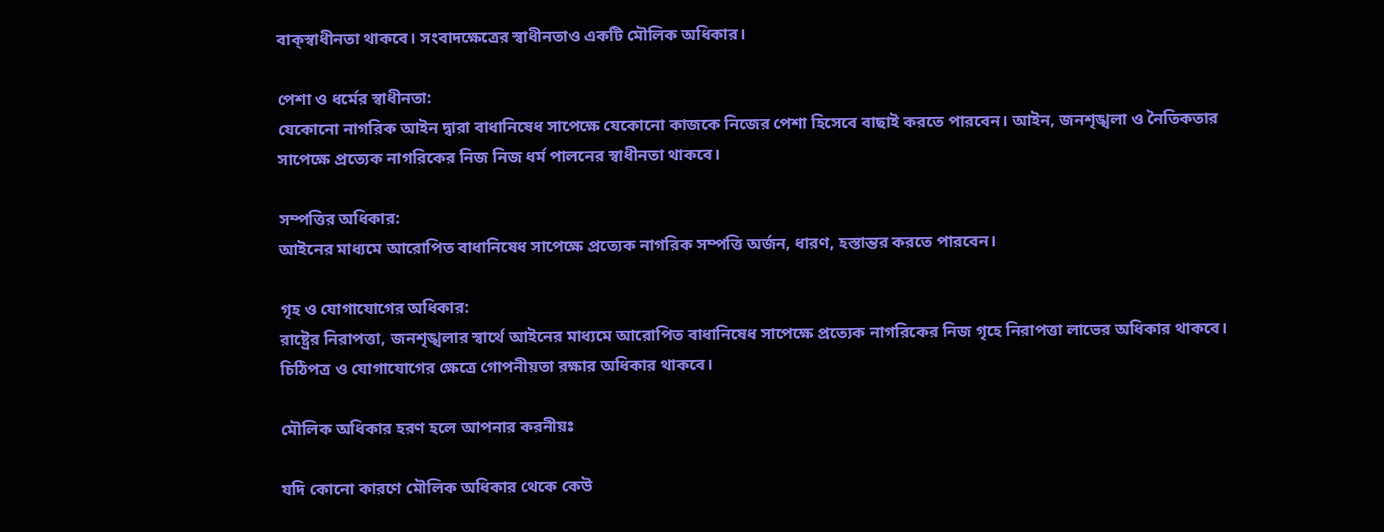বাক্‌স্বাধীনতা থাকবে। সংবাদক্ষেত্রের স্বাধীনতাও একটি মৌলিক অধিকার।

পেশা ও ধর্মের স্বাধীনতা:
যেকোনো নাগরিক আইন দ্বারা বাধানিষেধ সাপেক্ষে যেকোনো কাজকে নিজের পেশা হিসেবে বাছাই করতে পারবেন। আইন, জনশৃঙ্খলা ও নৈতিকতার সাপেক্ষে প্রত্যেক নাগরিকের নিজ নিজ ধর্ম পালনের স্বাধীনতা থাকবে।

সম্পত্তির অধিকার:
আইনের মাধ্যমে আরোপিত বাধানিষেধ সাপেক্ষে প্রত্যেক নাগরিক সম্পত্তি অর্জন, ধারণ, হস্তান্তর করতে পারবেন।

গৃহ ও যোগাযোগের অধিকার:
রাষ্ট্রের নিরাপত্তা, জনশৃঙ্খলার স্বার্থে আইনের মাধ্যমে আরোপিত বাধানিষেধ সাপেক্ষে প্রত্যেক নাগরিকের নিজ গৃহে নিরাপত্তা লাভের অধিকার থাকবে। চিঠিপত্র ও যোগাযোগের ক্ষেত্রে গোপনীয়তা রক্ষার অধিকার থাকবে।

মৌলিক অধিকার হরণ হলে আপনার করনীয়ঃ

যদি কোনো কারণে মৌলিক অধিকার থেকে কেউ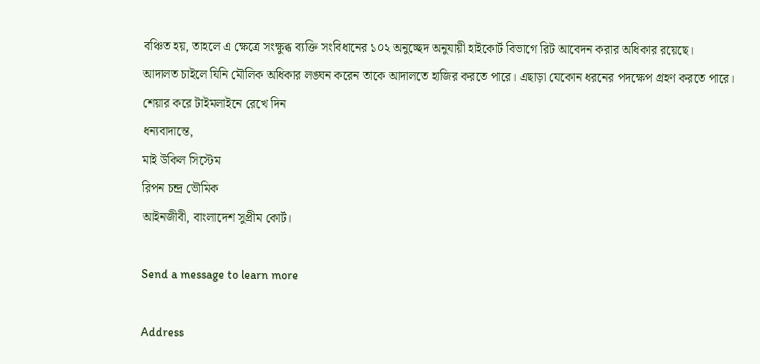বঞ্চিত হয়, তাহলে এ ক্ষেত্রে সংক্ষুব্ধ ব্যক্তি সংবিধানের ১০২ অনুচ্ছেদ অনুযায়ী হাইকোর্ট বিভাগে রিট আবেদন করার অধিকার রয়েছে।
আদালত চাইলে যিনি মৌলিক অধিকার লঙ্ঘন করেন তাকে আদালতে হাজির করতে পারে। এছাড়া যেকোন ধরনের পদক্ষেপ গ্রহণ করতে পারে।
শেয়ার করে টাইমলাইনে রেখে দিন
ধন্যবাদান্তে,
মাই উকিল সিস্টেম
রিপন চন্দ্র ভৌমিক
আইনজীবী, বাংলাদেশ সুপ্রীম কোর্ট।

Send a message to learn more

Address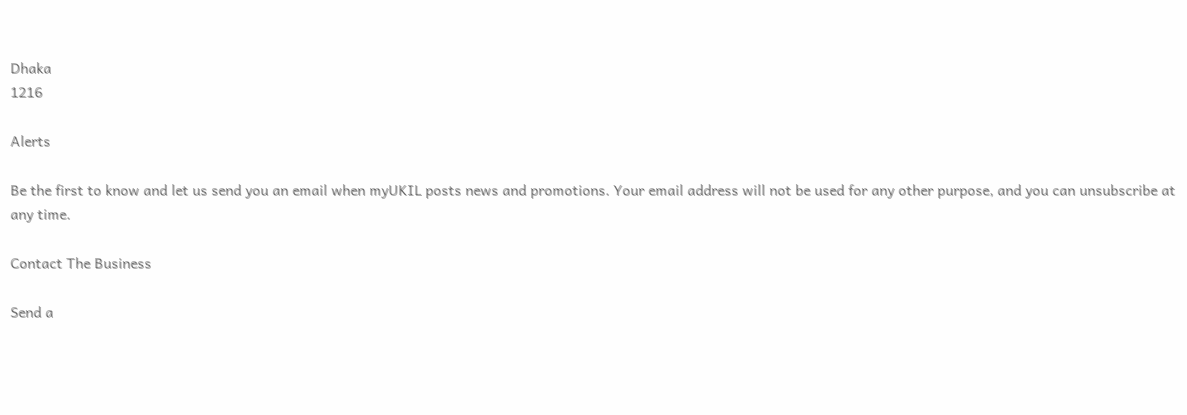Dhaka
1216

Alerts

Be the first to know and let us send you an email when myUKIL posts news and promotions. Your email address will not be used for any other purpose, and you can unsubscribe at any time.

Contact The Business

Send a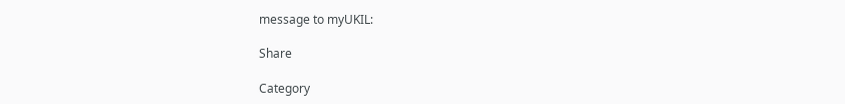message to myUKIL:

Share

Category